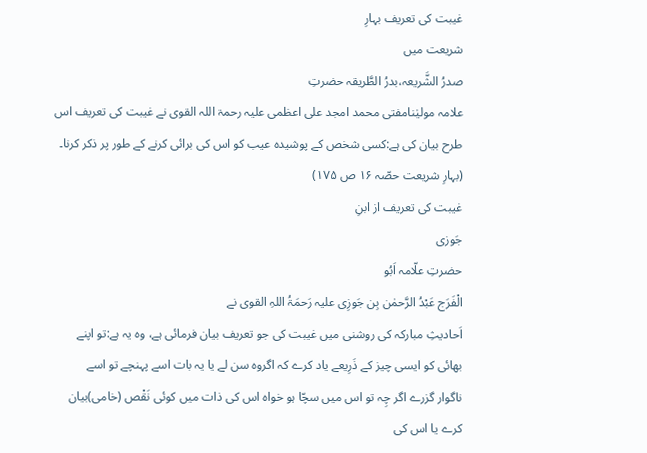غیبت کی تعریف بہارِ
شریعت میں
صدرُ الشَّریعہ،بدرُ الطَّریقہ حضرتِ
علامہ مولیٰنامفتی محمد امجد علی اعظمی علیہ رحمۃ اللہ القوی نے غیبت کی تعریف اس
طرح بیان کی ہے:کسی شخص کے پوشیدہ عیب کو اس کی برائی کرنے کے طور پر ذکر کرنا۔
(بہارِ شریعت حصّہ ۱۶ ص ۱۷۵)
غیبت کی تعریف از ابنِ
جَوزی
حضرتِ علّامہ اَبُو
الْفَرَج عَبْدُ الرَّحمٰن بِن جَوزِی علیہ رَحمَۃُ اللہِ القوی نے
اَحادیثِ مبارکہ کی روشنی میں غیبت کی جو تعریف بیان فرمائی ہے، وہ یہ ہے:تو اپنے
بھائی کو ایسی چیز کے ذَرِیعے یاد کرے کہ اگروہ سن لے یا یہ بات اسے پہنچے تو اسے
ناگوار گزرے اگر چِہ تو اس میں سچّا ہو خواہ اس کی ذات میں کوئی نَقْص (خامی)بیان
کرے یا اس کی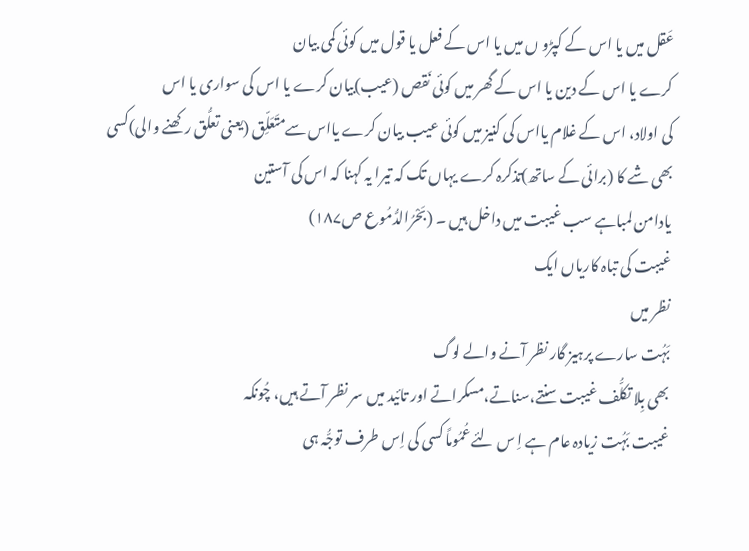عَقل میں یا اس کے کپڑو ں میں یا اس کے فعل یا قول میں کوئی کمی بیان
کرے یا اس کے دین یا اس کے گھر میں کوئی نَقص (عیب)بیان کرے یا اس کی سواری یا اس
کی اولاد، اس کے غلام یااس کی کنیز میں کوئی عیب بیان کرے یااس سےمتَعَلِّق (یعنی تعلُّق رکھنے والی)کسی
بھی شے کا (برائی کے ساتھ)تذکرہ کرے یہاں تک کہ تیرا یہ کہنا کہ اس کی آستین
یادامن لمباہے سب غیبت میں داخل ہیں ۔ (بَحْرُالدُّمُوع ص۱۸۷)
غیبت کی تباہ کاریاں ایک
نظر میں
بَہُت سارے پرہیز گار نظر آنے والے لوگ
بھی بِلا تکلُّف غیبت سنتے،سناتے،مسکراتے اور تائید میں سر نظر آتے ہیں، چُونکہ
غیبت بَہُت زیادہ عام ہے اِ س لئے عُمُوماً کسی کی اِس طرف توجُّہ ہی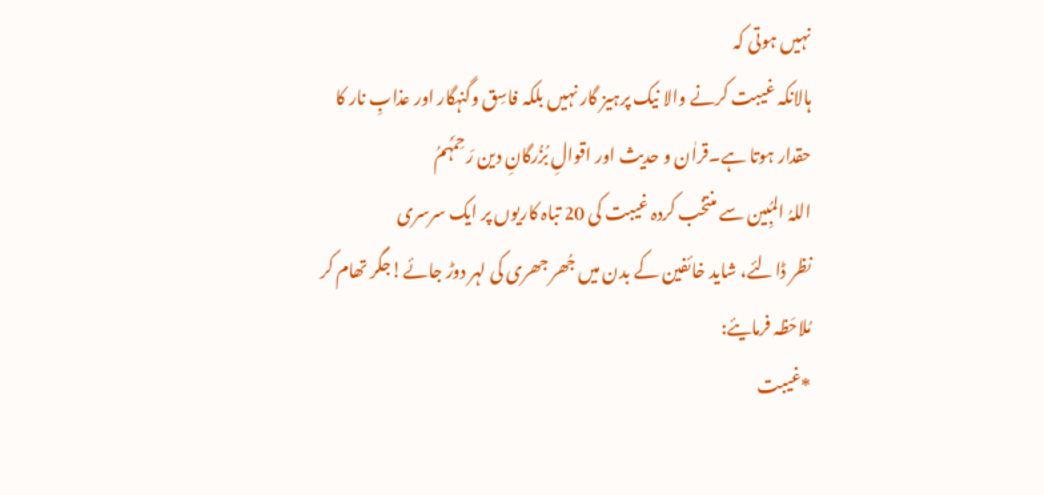نہیں ہوتی کہ
ہالانکہ غیبت کرنے والا نیک پرہیز گار نہیں بلکہ فاسِق وگنہگار اور عذابِ نار کا
حقدار ہوتا ہے۔قراٰن و حدیث اور اقوالِ بُزُرگانِ دین رَحِمَہُمُ
اللہُ المُبِین سے منتخب کردہ غیبت کی 20 تباہ کاریوں پر ایک سرسری
نظر ڈالئے، شاید خائفین کے بدن میں جُھر جھری کی لہر دوڑ جائے!جگر تھام کر
مُلاحَظہ فرمایئے:
*غیبت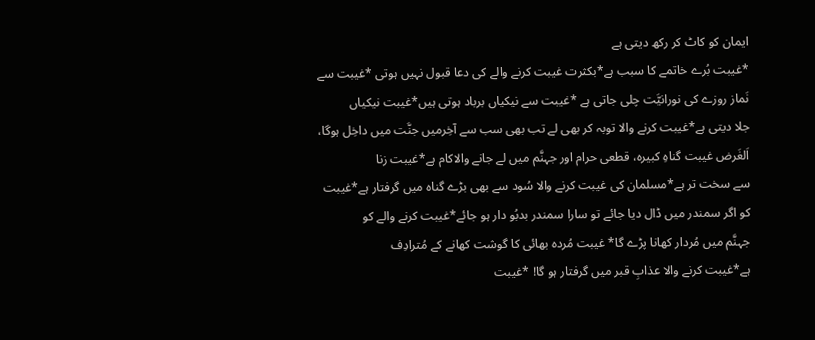ایمان کو کاٹ کر رکھ دیتی ہے
*غیبت بُرے خاتمے کا سبب ہے*بکثرت غیبت کرنے والے کی دعا قبول نہیں ہوتی *غیبت سے
نَماز روزے کی نورانیَّت چلی جاتی ہے *غیبت سے نیکیاں برباد ہوتی ہیں*غیبت نیکیاں
جلا دیتی ہے*غیبت کرنے والا توبہ کر بھی لے تب بھی سب سے آخِرمیں جنَّت میں داخِل ہوگا،
اَلغَرض غیبت گناہِ کبیرہ، قطعی حرام اور جہنَّم میں لے جانے والاکام ہے*غیبت زنا
سے سخت تر ہے*مسلمان کی غیبت کرنے والا سُود سے بھی بڑے گناہ میں گرفتار ہے*غیبت
کو اگر سمندر میں ڈال دیا جائے تو سارا سمندر بدبُو دار ہو جائے*غیبت کرنے والے کو
جہنَّم میں مُردار کھانا پڑے گا* غیبت مُردہ بھائی کا گوشت کھانے کے مُترادِف
ہے*غیبت کرنے والا عذابِ قبر میں گرفتار ہو گا! *غیبت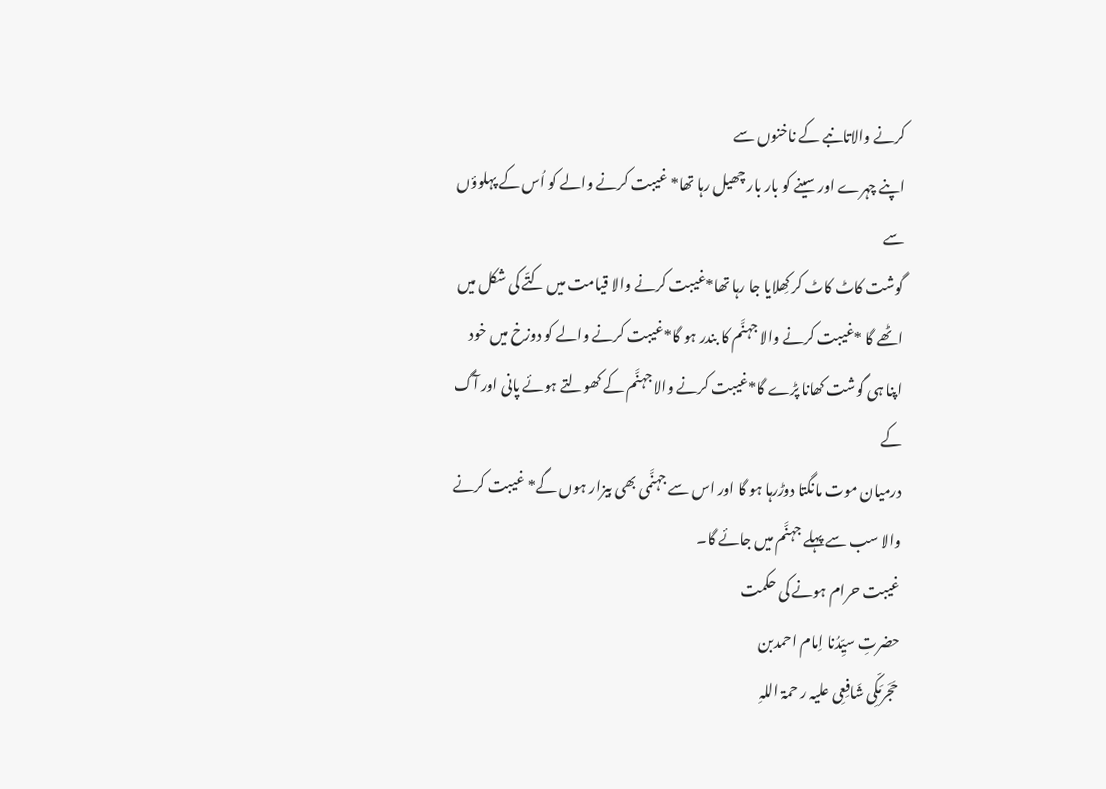کرنے والاتانبے کے ناخنوں سے
اپنے چہرے اور سینے کو بار بار چھیل رہا تھا* غیبت کرنے والے کو اُس کے پہلوؤں سے
گوشت کاٹ کاٹ کر کِھلایا جا رہا تھا*غیبت کرنے والا قیامت میں کتّے کی شکل میں
اٹھے گا *غیبت کرنے والا جہنَّم کا بندر ہو گا*غیبت کرنے والے کو دوزخ میں خود
اپنا ہی گوشت کھانا پڑے گا*غیبت کرنے والا جہنَّم کے کھولتے ہوئے پانی اور آگ کے
درمیان موت مانگتا دوڑرہا ہو گا اور اس سے جہنَّمی بھی بیزار ہوں گے* غیبت کرنے
والا سب سے پہلے جہنَّم میں جائے گا۔
غیبت حرام ہونے کی حکمت
حضرتِ سیِّدُنا اِمام احمدبن
حَجَرمَکِّی شَافِعِی علیہ ر حمۃ اللہِ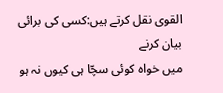القوی نقل کرتے ہیں:کسی کی برائی بیان کرنے
میں خواہ کوئی سچّا ہی کیوں نہ ہو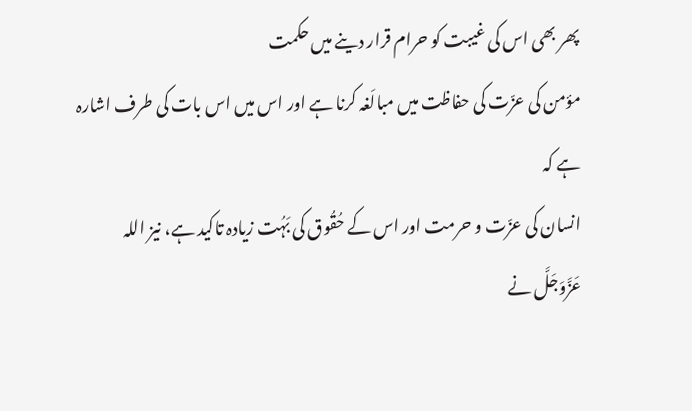پھر بھی اس کی غیبت کو حرام قرار دینے میں حکمت
مؤمن کی عزّت کی حفاظت ميں مبالَغہ کرنا ہے اور اس میں اس بات کی طرف اشارہ ہے کہ
انسان کی عزّت و حرمت اور اس کے حُقُوق کی بَہُت زیادہ تاکيد ہے، نیز اللہ
عَزَّوَجَلَّ نے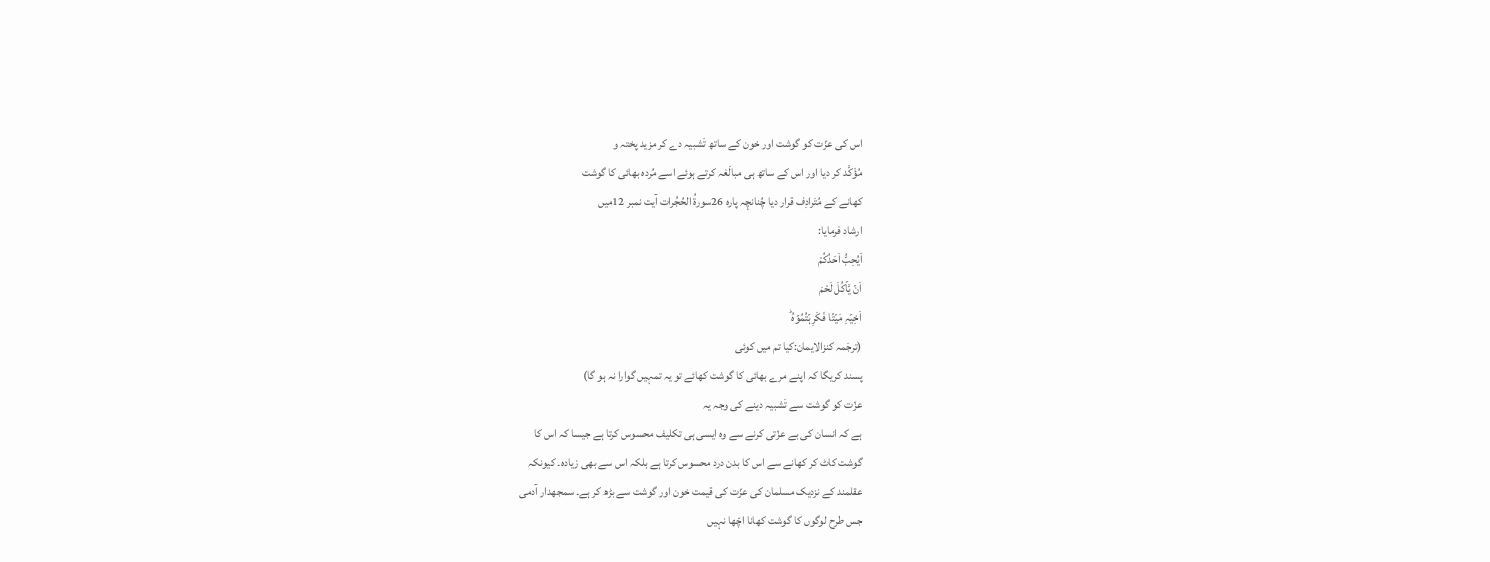اس کی عزّت کو گوشت اور خون کے ساتھ تَشبیہ دے کر مزید پختہ و
مُؤَکَّد کر دیا اور اس کے ساتھ ہی مبالَغہ کرتے ہوئے اسے مُردہ بھائی کا گوشت
کھانے کے مُتَرادِف قرار دیا چُنانچِہ پارہ 26سورۃُ الحُجُرات آیت نمبر 12میں
ارشاد فرمايا:
اَیُحِبُّ اَحَدُکُمْ
اَنۡ یَّاۡکُلَ لَحْمَ
اَخِیۡہِ مَیۡتًا فَکَرِہۡتُمُوۡہُ ؕ
(ترجَمہ کنزالایمان:کیا تم میں کوئی
پسند کریگا کہ اپنے مرے بھائی کا گوشت کھائے تو یہ تمہیں گوارا نہ ہو گا)
عزّت کو گوشت سے تَشبيہ دینے کی وجہ يہ
ہے کہ انسان کی بے عزّتی کرنے سے وہ ایسی ہی تکليف محسوس کرتا ہے جيسا کہ اس کا
گوشت کاٹ کر کھانے سے اس کا بدن درد محسوس کرتا ہے بلکہ اس سے بھی زيادہ۔ کيونکہ
عقلمند کے نزديک مسلمان کی عزّت کی قيمت خون اور گوشت سے بڑھ کر ہے۔ سمجھدار آدمی
جس طرح لوگوں کا گوشت کھانا اچّھا نہيں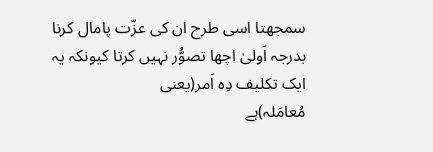سمجھتا اسی طرح ان کی عزّت پامال کرنا
بدرجہ اَولیٰ اچھا تصوُّر نہيں کرتا کيونکہ يہ ایک تکليف دِہ اَمر(یعنی
مُعامَلہ)ہے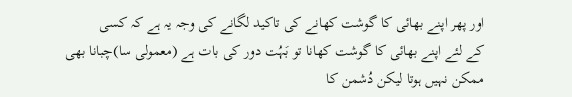اور پھر اپنے بھائی کا گوشت کھانے کی تاکيد لگانے کی وجہ يہ ہے کہ کسی
کے لئے اپنے بھائی کا گوشت کھانا تو بَہُت دور کی بات ہے (معمولی سا)چبانا بھی
ممکن نہيں ہوتا لیکن دُشمن کا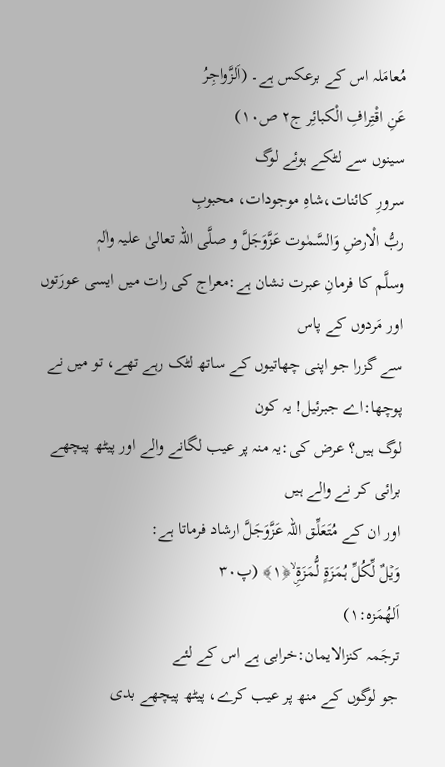مُعامَلہ اس کے برعکس ہے۔ (اَلزَّواجِرُ
عَنِ اقْتِرافِ الْکبائِر ج۲ ص۱۰)
سینوں سے لٹکے ہوئے لوگ
سرورِ کائنات،شاہِ موجودات، محبوبِ
ربُّ الْارضِ وَالسَّمٰوت عَزَّوَجَلَّ و صلَّی اللہ تعالیٰ علیہ واٰلہٖ
وسلَّم کا فرمانِ عبرت نشان ہے:معراج کی رات ميں ايسی عورَتوں اور مَردوں کے پاس
سے گزرا جو اپنی چھاتیوں کے ساتھ لٹک رہے تھے، تو ميں نے پوچھا:اے جبرئيل! يہ کون
لوگ ہيں؟ عرض کی:يہ منہ پر عيب لگانے والے اور پيٹھ پيچھے برائی کر نے والے ہیں
اور ان کے مُتَعَلِّق اللہ عَزَّوَجَلَّ ارشاد فرماتا ہے:
وَیۡلٌ لِّکُلِّ ہُمَزَۃٍ لُّمَزَۃِۣ ۙ﴿۱﴾ (پ۳۰
اَلھُمَزہ:۱)
ترجَمہ کنزالایمان:خرابی ہے اس کے لئے
جو لوگوں کے منھ پر عیب کرے، پیٹھ پیچھے بدی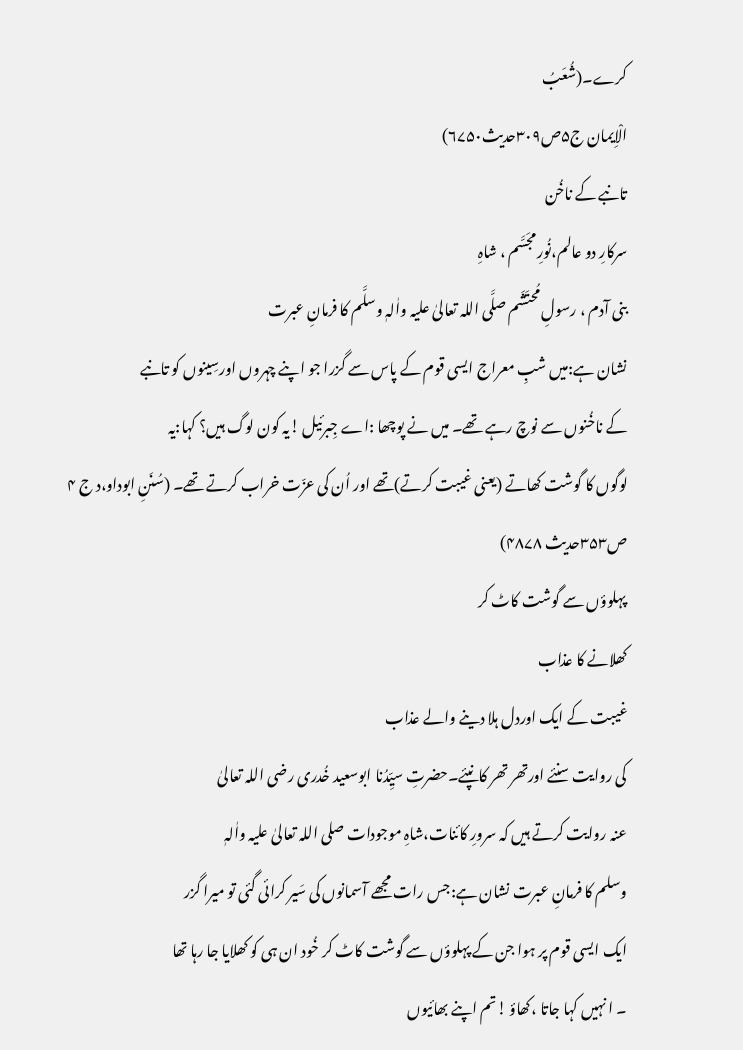کرے۔(شُعَبُ
الْاِیمان ج۵ص۳۰۹حدیث۶۷۵۰)
تانبے کے ناخُن
سرکارِ دو عالم،نُورِ مجَسَّم ، شاہِ
بنی آدم ، رسولِ مُحتَشَم صلَّی اللہ تعالیٰ علیہ واٰلہٖ وسلَّم کا فرمانِ عبرت
نشان ہے:میں شبِ معراج ایسی قوم کے پاس سے گزرا جو اپنے چہروں اورسِینوں کو تانبے
کے ناخُنوں سے نوچ رہے تھے۔ میں نے پوچھا :اے جِبرئیل !یہ کون لوگ ہیں؟ کہا:یہ
لوگوں کا گوشت کھاتے (یعنی غیبت کرتے)تھے اور اُن کی عزّت خراب کرتے تھے۔ (سُنَنِ ابوداو،د ج ۴ ص۳۵۳حدیث ۴۸۷۸)
پہلوؤں سے گوشت کاٹ کر
کھلانے کا عذاب
غیبت کے ایک اوردل ہلا دینے والے عذاب
کی روایت سنئے اورتھر تھر کانپئے۔حضرتِ سیِّدُنا ابوسعید خُدری رضی اللہ تعالیٰ
عنہ روایت کرتے ہیں کہ سرورِ کائنات،شاہِ موجودات صلی اللہ تعالیٰ علیہ واٰلہٖ
وسلم کا فرمانِ عبرت نشان ہے:جس رات مجھے آسمانوں کی سَیر کرائی گئی تو میرا گزر
ایک ایسی قوم پر ہوا جن کے پہلوؤں سے گوشت کاٹ کر خُود ان ہی کو کھلایا جا رہا تھا
۔ ا نہیں کہا جاتا ،کھاؤ !تم اپنے بھائیوں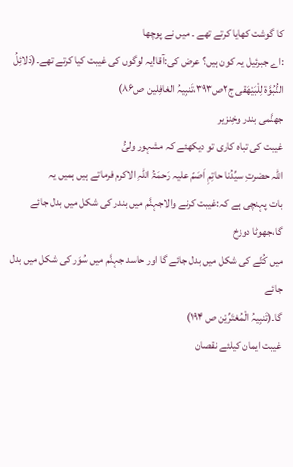کا گوشت کھایا کرتے تھے ۔ میں نے پوچھا
:اے جبرئیل یہ کون ہیں؟ عرض کی:آقا!یہ لوگوں کی غیبت کیا کرتے تھے۔(دَلائِلُ
النُّبُوَّۃ لِلْبَیْھَقی ج۲ص۳۹۳،تَنبِیہُ الغافِلین ص۸۶)
جھنَّمی بندر وخِنزیر
غیبت کی تباہ کاری تو دیکھئے کہ مشہور ولیُّ
اللہ حضرتِ سیِّدُنا حاتِمِ اَصَمّ علیہ رَحمَۃُ اللہِ الاکرم فرماتے ہیں ہمیں یہ
بات پہنچی ہے کہ:غیبت کرنے والاجہنَّم میں بندر کی شکل میں بدل جائے گا،جھوٹا دوزخ
میں کُتّے کی شکل میں بدل جائے گا اور حاسد جہنَّم میں سُوَر کی شکل میں بدل جائے
گا۔(تَنبِیہُ الْمُغتَرِّیْن ص ۱۹۴)
غیبت ایمان کیلئے نقصان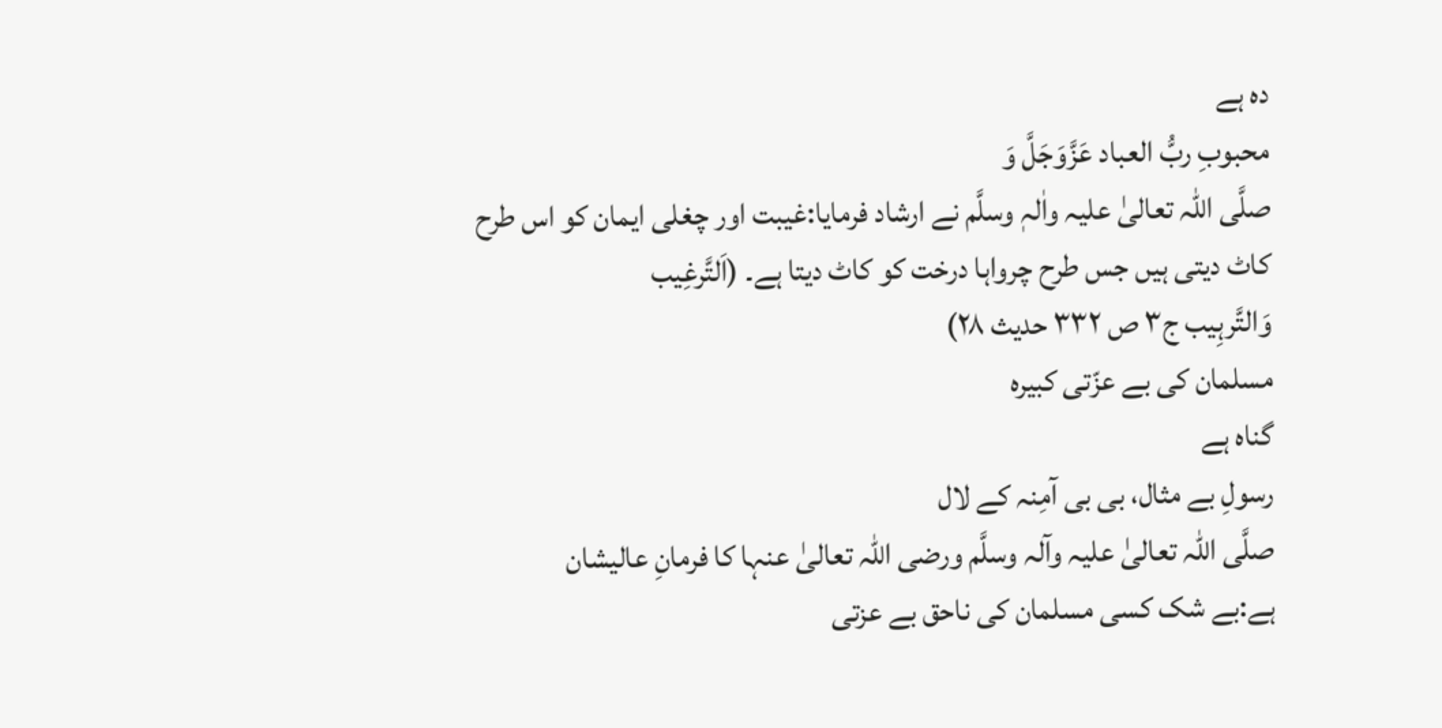دہ ہے
محبوبِ ربُّ العباد عَزَّوَجَلَّ وَ
صلَّی اللہ تعالیٰ علیہ واٰلہٖ وسلَّم نے ارشاد فرمایا:غيبت اور چغلی ايمان کو اس طرح
کاٹ ديتی ہيں جس طرح چرواہا درخت کو کاٹ ديتا ہے۔ (اَلتَّرغِیب
وَالتَّرہِیب ج۳ ص ۳۳۲ حدیث ۲۸)
مسلمان كی بے عزّتی كبیرہ
گناہ ہے
رسولِ بے مثال، بی بی آمِنہ کے لال
صلَّی اللہ تعالیٰ علیہ وآلہ وسلَّم ورضی اللہ تعالیٰ عنہا کا فرمانِ عالیشان
ہے:بے شک کسی مسلمان کی ناحق بے عزتی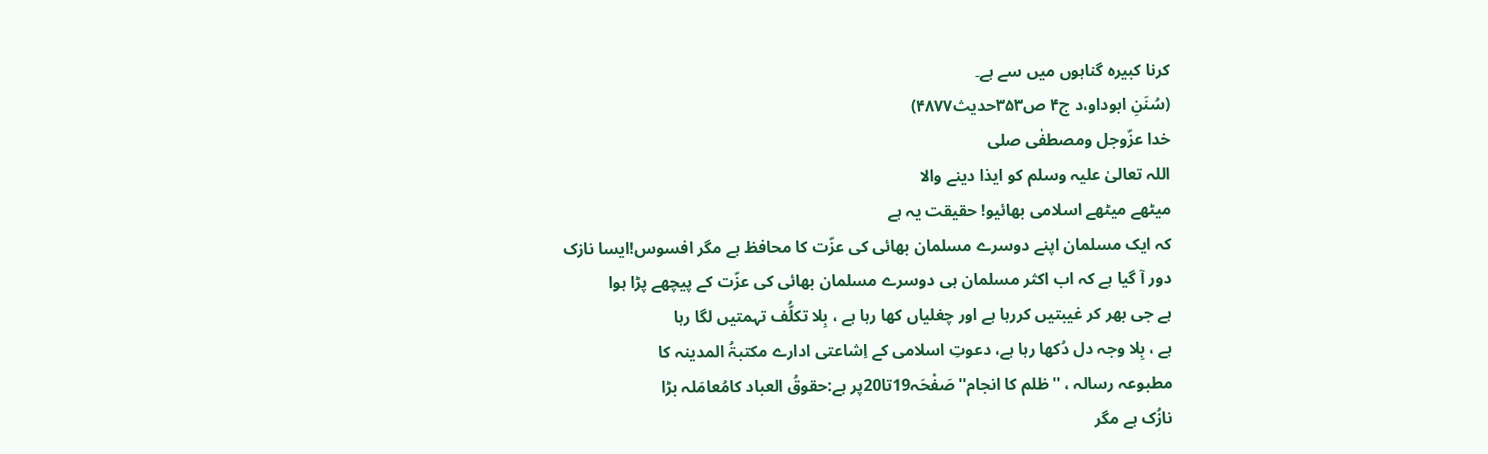کرنا کبیرہ گناہوں ميں سے ہے۔
(سُنَنِ ابوداو،د ج۴ ص۳۵۳حدیث۴۸۷۷)
خدا عزّوجل ومصطفٰی صلی
اللہ تعالیٰ علیہ وسلم كو ایذا دینے والا
میٹھے میٹھے اسلامی بھائیو! حقیقت یہ ہے
کہ ایک مسلمان اپنے دوسرے مسلمان بھائی کی عزّت کا محافظ ہے مگر افسوس!ایسا نازک
دور آ گیا ہے کہ اب اکثر مسلمان ہی دوسرے مسلمان بھائی کی عزّت کے پیچھے پڑا ہوا
ہے جی بھر کر غیبتیں کررہا ہے اور چغلیاں کھا رہا ہے ، بِلا تکلُّف تہمتیں لگا رہا
ہے ، بِلا وجہ دل دُکھا رہا ہے، دعوتِ اسلامی کے اِشاعتی ادارے مکتبۃُ المدینہ کا
مطبوعہ رسالہ ، ''ظلم کا انجام'' صَفْحَہ19تا20پر ہے:حقوقُ العباد کامُعامَلہ بڑا
نازُک ہے مگر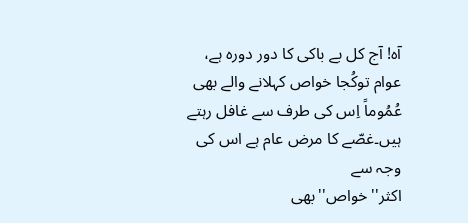آہ! آج کل بے باکی کا دور دورہ ہے، عوام توکُجا خواص کہلانے والے بھی
عُمُوماً اِس کی طرف سے غافل رہتے ہیں۔غصّے کا مرض عام ہے اس کی وجہ سے
اکثر''خواص''بھی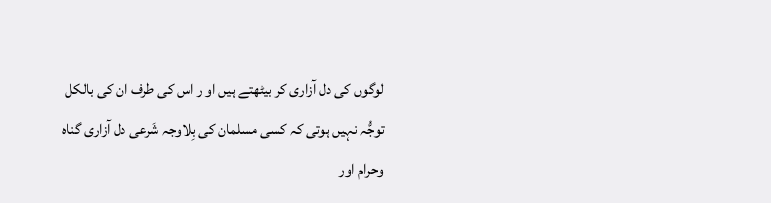لوگوں کی دل آزاری کر بیٹھتے ہیں او ر اس کی طرف ان کی بالکل
توجُّہ نہیں ہوتی کہ کسی مسلمان کی بِلاوجہ شَرعی دل آزاری گناہ وحرام اور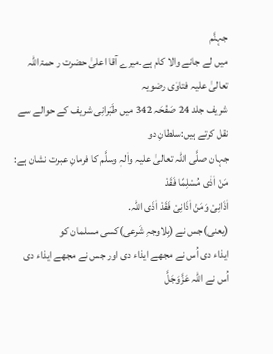جہنَّم
میں لے جانے والا کام ہے۔میرے آقا اعلیٰ حضرت ر حمۃاللہ تعالیٰ علیہ فتاوٰی رضویہ
شریف جلد 24 صَفْحَہ 342 میں طَبَرانِی شریف کے حوالے سے نقل کرتے ہیں:سلطانِ دو
جہان صلَّی اللہ تعالیٰ علیہ واٰلہٖ وسلَّم کا فرمانِ عبرت نشان ہے:
مَنْ اٰذٰی مُسْلِمًا فَقَدْ
اٰذَانِیْ وَمَنْ اٰذَانِیْ فَقَدْ اٰذَی اللہ.
(یعنی)جس نے (بِلاوجہِ شَرعی)کسی مسلمان کو
ایذاء دی اُس نے مجھے ایذاء دی اور جس نے مجھے ایذاء دی اُس نے اللہ عَزَّوَجَلَّ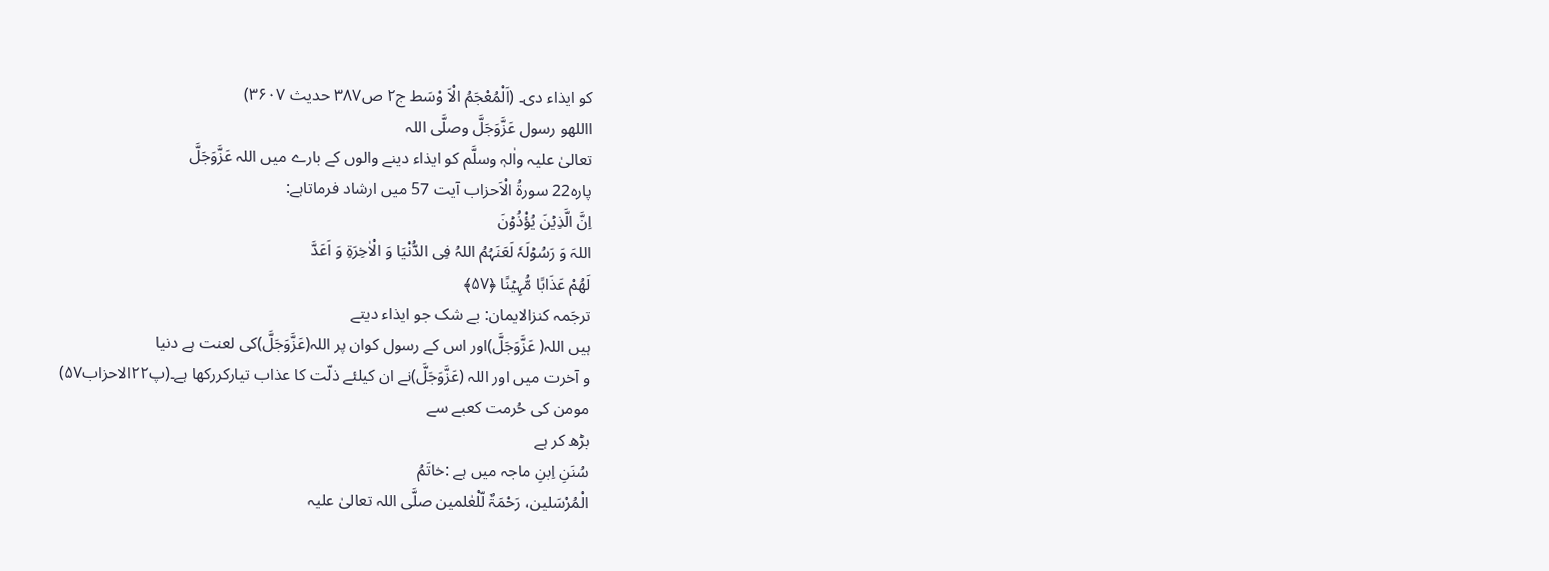کو ایذاء دی۔ (اَلْمُعْجَمُ الْاَ وْسَط ج۲ ص۳۸۷ حدیث ۳۶۰۷)
االلهو رسول عَزَّوَجَلَّ وصلَّی اللہ
تعالیٰ علیہ واٰلہٖ وسلَّم کو ایذاء دینے والوں کے بارے میں اللہ عَزَّوَجَلَّ
پارہ22 سورۃُ الْاَحزاب آيت 57 میں ارشاد فرماتاہے:
اِنَّ الَّذِیۡنَ یُؤْذُوۡنَ
اللہَ وَ رَسُوۡلَہٗ لَعَنَہُمُ اللہُ فِی الدُّنْیَا وَ الْاٰخِرَۃِ وَ اَعَدَّ
لَھُمْ عَذَابًا مُّہِیۡنًا ﴿۵۷﴾
ترجَمہ کنزالایمان: بے شک جو ایذاء دیتے
ہیں اللہ( عَزَّوَجَلَّ)اور اس کے رسول کوان پر اللہ(عَزَّوَجَلَّ)کی لعنت ہے دنیا
و آخرت میں اور اللہ (عَزَّوَجَلَّ)نے ان کیلئے ذلّت کا عذاب تیارکررکھا ہے۔(پ۲۲الاحزاب۵۷)
مومن كی حُرمت كعبے سے
بڑھ كر ہے
سُنَنِ اِبنِ ماجہ میں ہے :خاتَمُ
الْمُرْسَلین، رَحْمَۃٌ لّلْعٰلمین صلَّی اللہ تعالیٰ علیہ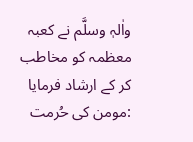واٰلہٖ وسلَّم نے کعبہ
معظمہ کو مخاطب کر کے ارشاد فرمایا :مومن کی حُرمت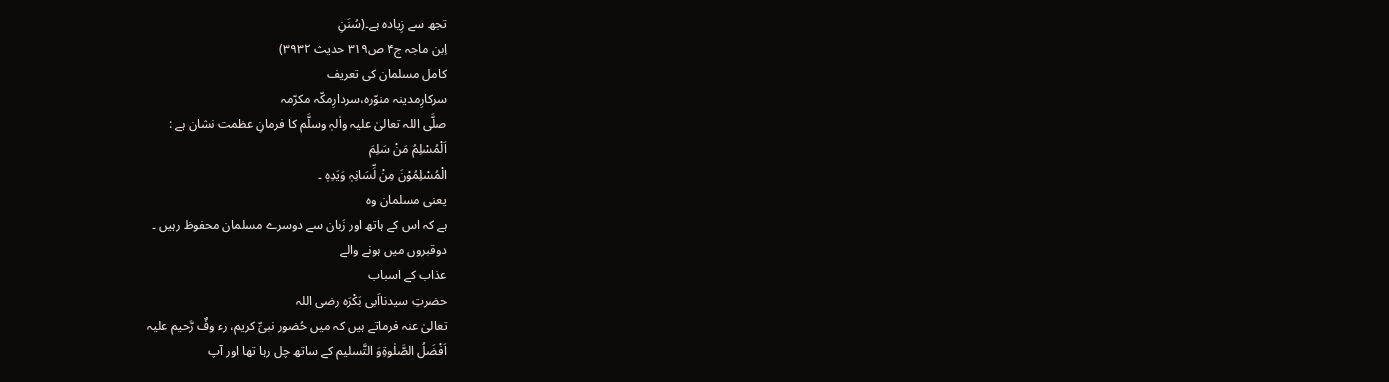تجھ سے زِیادہ ہے۔(سُنَنِ
اِبن ماجہ ج۴ ص۳۱۹ حدیث ۳۹۳۲)
كامل مسلمان كی تعریف
سرکارِمدینہ منوّرہ،سردارِمکّہ مکرّمہ
صلَّی اللہ تعالیٰ علیہ واٰلہٖ وسلَّم کا فرمانِ عظمت نشان ہے :
اَلْمُسْلِمُ مَنْ سَلِمَ
الْمُسْلِمُوْنَ مِنْ لِّسَانِہٖ وَیَدِہٖ ۔
یعنی مسلمان وہ
ہے کہ اس کے ہاتھ اور زَبان سے دوسرے مسلمان محفوظ رہیں ۔
دوقبروں میں ہونے والے
عذاب كے اسباب
حضرتِ سیدنااَبی بَکْرَہ رضی اللہ
تعالیٰ عنہ فرماتے ہیں کہ میں حُضور نبیِّ کریم، رء وفٌ رَّحیم علیہ
اَفْضَلُ الصَّلٰوۃِوَ التَّسلیم کے ساتھ چل رہا تھا اور آپ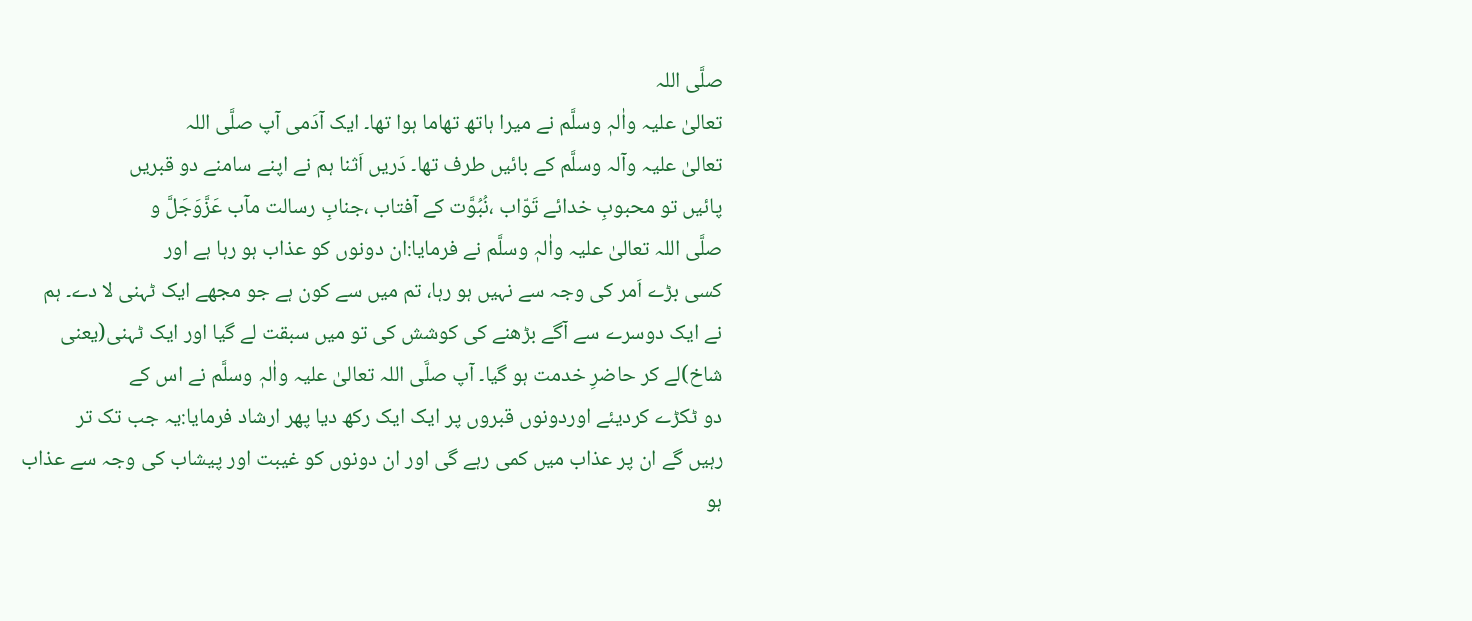صلَّی اللہ
تعالیٰ علیہ واٰلہٖ وسلَّم نے میرا ہاتھ تھاما ہوا تھا۔ ایک آدَمی آپ صلَّی اللہ
تعالیٰ علیہ وآلہ وسلَّم کے بائیں طرف تھا۔ دَریں اَثنا ہم نے اپنے سامنے دو قبریں
پائیں تو محبوبِ خدائے تَوّاب ،نُبُوَّت کے آفتاب ،جنابِ رسالت مآب عَزَّوَجَلَّ و
صلَّی اللہ تعالیٰ علیہ واٰلہٖ وسلَّم نے فرمایا:ان دونوں کو عذاب ہو رہا ہے اور
کسی بڑے اَمر کی وجہ سے نہیں ہو رہا، تم میں سے کون ہے جو مجھے ایک ٹہنی لا دے۔ ہم
نے ایک دوسرے سے آگے بڑھنے کی کوشش کی تو میں سبقت لے گیا اور ایک ٹہنی(یعنی
شاخ)لے کر حاضرِ خدمت ہو گیا۔ آپ صلَّی اللہ تعالیٰ علیہ واٰلہٖ وسلَّم نے اس کے
دو ٹکڑے کردیئے اوردونوں قبروں پر ایک ایک رکھ دیا پھر ارشاد فرمایا:یہ جب تک تر
رہیں گے ان پر عذاب میں کمی رہے گی اور ان دونوں کو غیبت اور پیشاب کی وجہ سے عذاب
ہو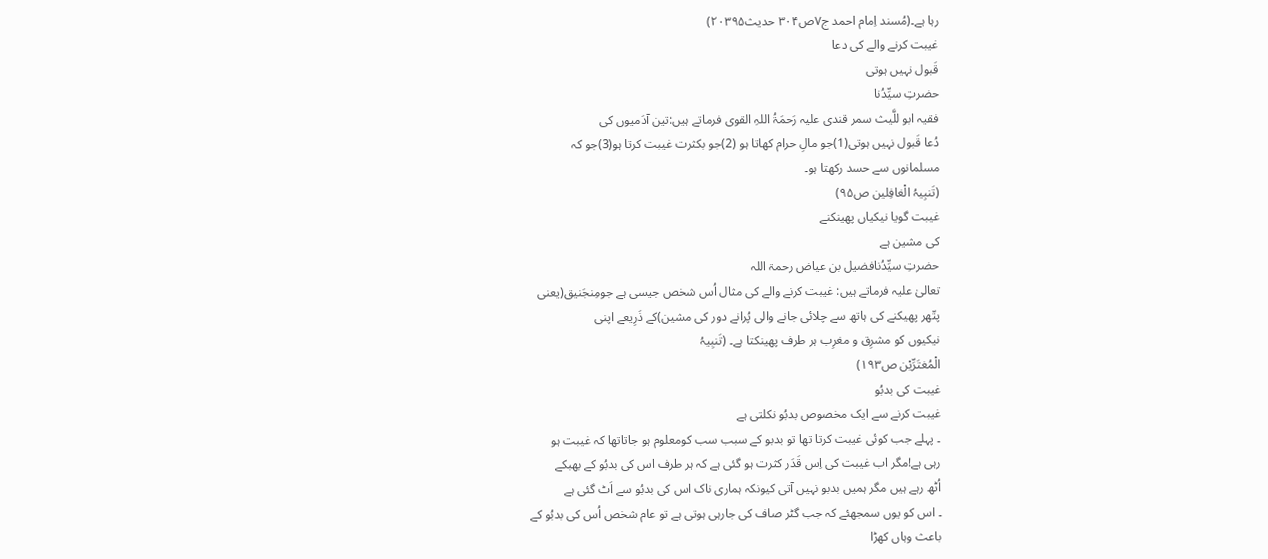رہا ہے۔(مُسند اِمام احمد ج۷ص۳۰۴ حدیث۲۰۳۹۵)
غیبت کرنے والے کی دعا
قَبول نہیں ہوتی
حضرتِ سیِّدُنا
فقیہ ابو للَّیث سمر قندی علیہ رَحمَۃُ اللہِ القوی فرماتے ہیں:تین آدَمیوں کی
دُعا قَبول نہیں ہوتی(1)جو مالِ حرام کھاتا ہو (2)جو بکثرت غیبت کرتا ہو(3)جو کہ
مسلمانوں سے حسد رکھتا ہو۔
(تَنبِیہُ الْغافِلین ص۹۵)
غیبت گویا نیکیاں پھینکنے
کی مشین ہے
حضرتِ سیِّدُنافضیل بن عیاض رحمۃ اللہ
تعالیٰ علیہ فرماتے ہیں: غیبت کرنے والے کی مثال اُس شخص جیسی ہے جومِنجَنیق(یعنی
پتّھر پھیکنے کی ہاتھ سے چلائی جانے والی پُرانے دور کی مشین)کے ذَرِیعے اپنی
نیکیوں کو مشرِق و مغرِب ہر طرف پھینکتا ہے۔ (تَنبِیہُ
الْمُغتَرِّیْن ص۱۹۳)
غیبت کی بدبُو
غیبت کرنے سے ایک مخصوص بدبُو نکلتی ہے
۔ پہلے جب کوئی غیبت کرتا تھا تو بدبو کے سبب سب کومعلوم ہو جاتاتھا کہ غیبت ہو
رہی ہے!مگر اب غیبت کی اِس قَدَر کثرت ہو گئی ہے کہ ہر طرف اس کی بدبُو کے بھبکے
اُٹھ رہے ہیں مگر ہمیں بدبو نہیں آتی کیونکہ ہماری ناک اس کی بدبُو سے اَٹ گئی ہے
۔ اس کو یوں سمجھئے کہ جب گٹر صاف کی جارہی ہوتی ہے تو عام شخص اُس کی بدبُو کے
باعث وہاں کھڑا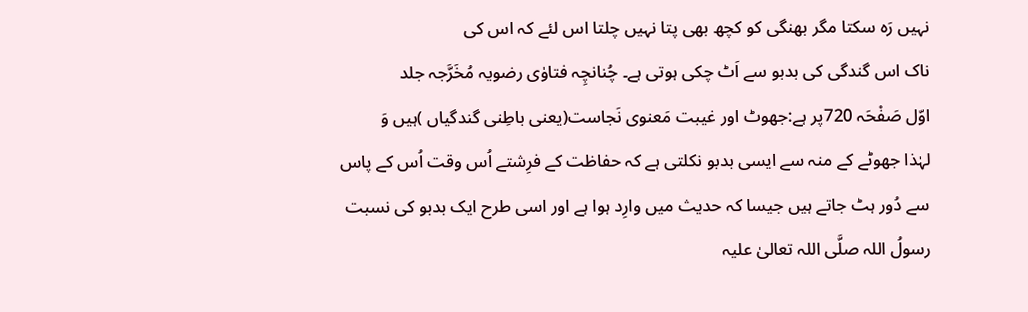نہیں رَہ سکتا مگر بھنگی کو کچھ بھی پتا نہیں چلتا اس لئے کہ اس کی
ناک اس گندگی کی بدبو سے اَٹ چکی ہوتی ہے۔ چُنانچِہ فتاوٰی رضویہ مُخَرَّجہ جلد
اوّل صَفْحَہ 720پر ہے:جھوٹ اور غیبت مَعنوی نَجاست(یعنی باطِنی گندگیاں )ہیں وَ
لہٰذا جھوٹے کے منہ سے ایسی بدبو نکلتی ہے کہ حفاظت کے فرِشتے اُس وقت اُس کے پاس
سے دُور ہٹ جاتے ہیں جیسا کہ حدیث میں وارِد ہوا ہے اور اسی طرح ایک بدبو کی نسبت
رسولُ اللہ صلَّی اللہ تعالیٰ علیہ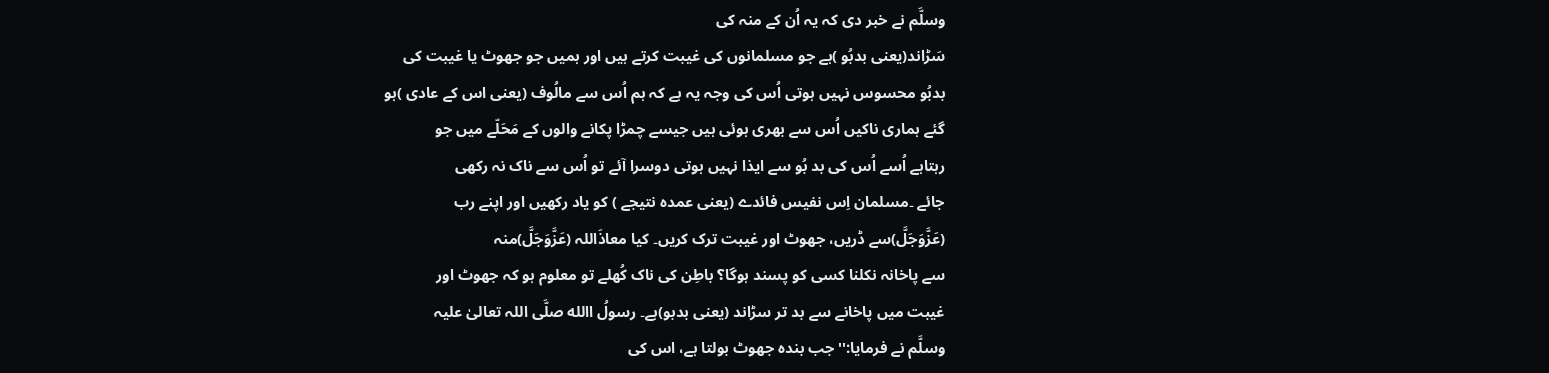وسلَّم نے خبر دی کہ یہ اُن کے منہ کی
سَڑاند(یعنی بدبُو )ہے جو مسلمانوں کی غیبت کرتے ہیں اور ہمیں جو جھوٹ یا غیبت کی
بدبُو محسوس نہیں ہوتی اُس کی وجہ یہ ہے کہ ہم اُس سے مالُوف (یعنی اس کے عادی )ہو
گئے ہماری ناکیں اُس سے بھری ہوئی ہیں جیسے چمڑا پکانے والوں کے مَحَلّے میں جو
رہتاہے اُسے اُس کی بد بُو سے ایذا نہیں ہوتی دوسرا آئے تو اُس سے ناک نہ رکھی
جائے ۔مسلمان اِس نفیس فائدے (یعنی عمدہ نتیجے ) کو یاد رکھیں اور اپنے رب
(عَزَّوَجَلَّ)سے ڈریں، جھوٹ اور غیبت ترک کریں۔ کیا معاذَاللہ (عَزَّوَجَلَّ)منہ
سے پاخانہ نکلنا کسی کو پسند ہوگا؟ باطِن کی ناک کُھلے تو معلوم ہو کہ جھوٹ اور
غیبت میں پاخانے سے بد تر سڑاند (یعنی بدبو)ہے۔ رسولُ االله صلَّی اللہ تعالیٰ علیہ
وسلَّم نے فرمایا:''جب بندہ جھوٹ بولتا ہے، اس کی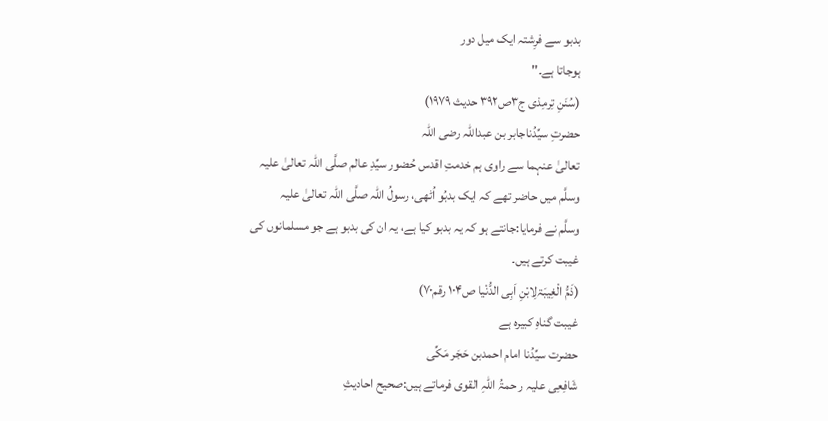بدبو سے فرِشتہ ایک میل دور
ہوجاتا ہے۔''
(سُنَنِ تِرمِذی ج۳ص۳۹۲ حدیث ۱۹۷۹)
حضرتِ سیِّدُناجابر بن عبداللہ رضی اللہ
تعالیٰ عنہما سے راوی ہم خدمتِ اقدس حُضور سیِّدِ عالم صلَّی اللہ تعالیٰ علیہ
وسلَّم میں حاضر تھے کہ ایک بدبُو اُٹھی، رسولُ اللہ صلَّی اللہ تعالیٰ علیہ
وسلَّم نے فرمایا:جانتے ہو کہ یہ بدبو کیا ہے، یہ ان کی بدبو ہے جو مسلمانوں کی
غیبت کرتے ہیں۔
(ذَمُّ الْغِیبَۃلِابْنِ اَبِی الدُّنْیا ص۱۰۴ رقم۷۰)
غیبت گناہِ کبیرہ ہے
حضرت سیِّدُنا امام احمدبن حَجَر مَکِّی
شَافِعِی علیہ ر حمۃُ اللہِ القوی فرماتے ہیں:صحیح احادیثِ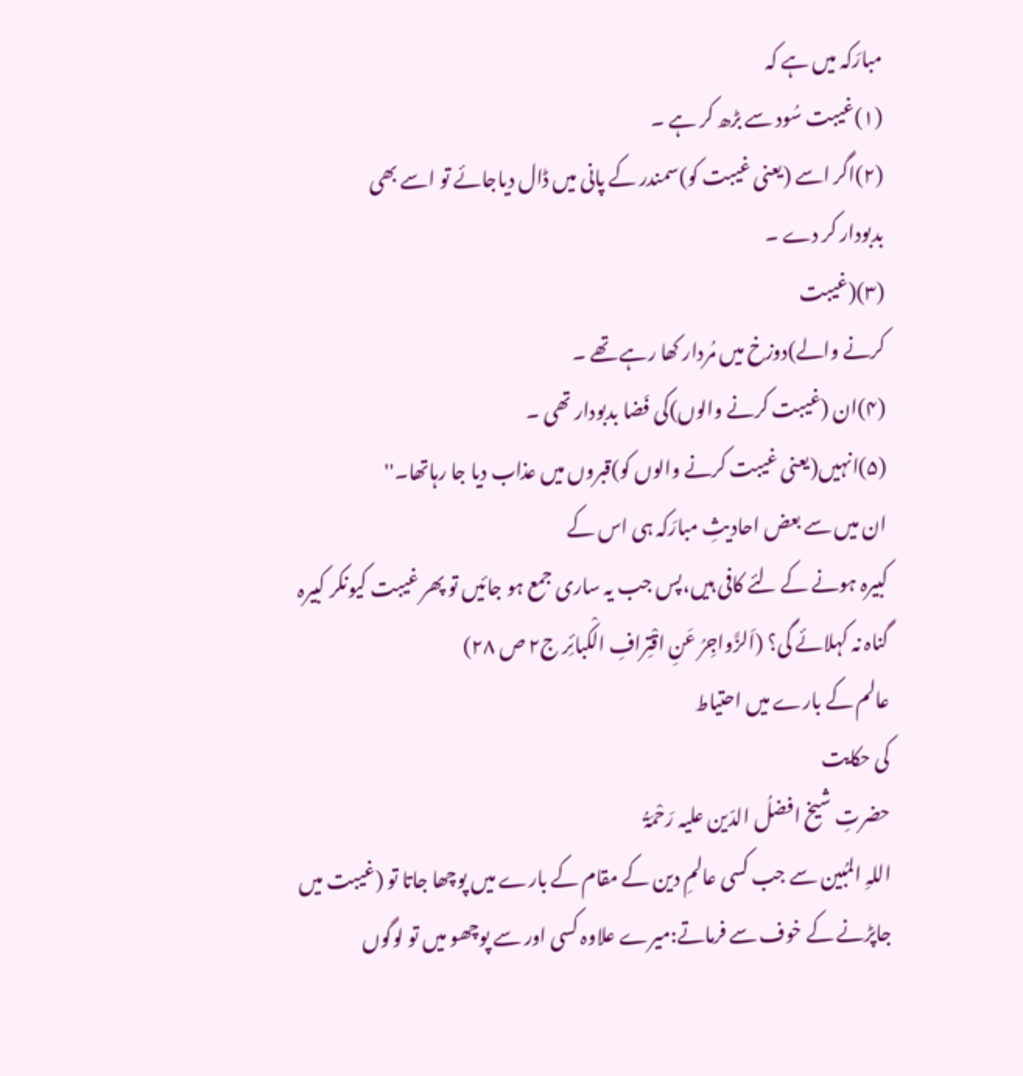مبارَکہ میں ہے کہ
(۱)غیبت سُود سے بڑھ کر ہے ۔
(۲)اگر اسے (یعنی غیبت کو)سمندر کے پانی میں ڈال دیاجائے تو اسے بھی
بدبودار کر دے ۔
(۳)(غیبت
کرنے والے)دوزخ میں مُردار کھا رہے تھے ۔
(۴)ان (غیبت کرنے والوں)کی فَضا بدبودار تھی ۔
(۵)انہیں(یعنی غیبت کرنے والوں کو)قبروں میں عذاب دیا جا رہاتھا۔''
ان میں سے بعض احادیثِ مبارَکہ ہی اس کے
کبیرہ ہونے کے لئے کافی ہیں،پس جب یہ ساری جمع ہو جائیں تو پھر غیبت کیونکر کبیرہ
گناہ نہ کہلائے گی؟ (اَلزَّواجِرُ عَنِ اقْتِرافِ الْکبائِر ج۲ ص ۲۸)
عالم کے بارے میں احتیاط
کی حکایت
حضرتِ شیخ افضلُ الدّین علیہ رَحْمَۃُ
اللہِ المُبین سے جب کسی عالمِ دین کے مقام کے بارے میں پوچھا جاتا تو (غیبت میں
جاپڑنے کے خوف سے فرماتے:میرے علاوہ کسی اور سے پوچھو میں تو لوگوں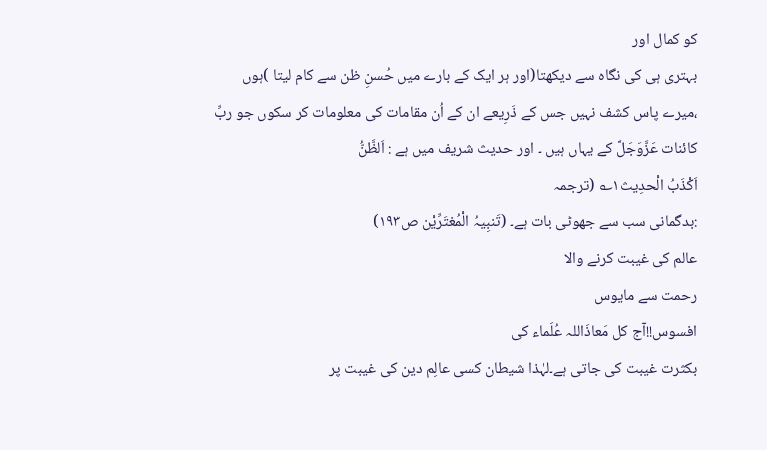کو کمال اور
بہتری ہی کی نگاہ سے دیکھتا(اور ہر ایک کے بارے میں حُسنِ ظن سے کام لیتا )ہوں
،میرے پاس کشف نہیں جس کے ذَرِیعے ان کے اُن مقامات کی معلومات کر سکوں جو ربِّ
کائنات عَزَّوَجَلَّ کے یہاں ہیں ۔ اور حدیث شریف میں ہے : اَلظَّنُّ
اَکْذَبُ الْحدِیث۱؎ (ترجمہ
:بدگمانی سب سے جھوٹی بات ہے۔ (تَنبِیہُ الْمُغتَرِّیْن ص۱۹۳)
عالم کی غیبت کرنے والا
رحمت سے مایوس
افسوس!!آج کل مَعاذَاللہ عُلَماء کی
بکثرت غیبت کی جاتی ہے۔لہٰذا شیطان کسی عالِم دین کی غیبت پر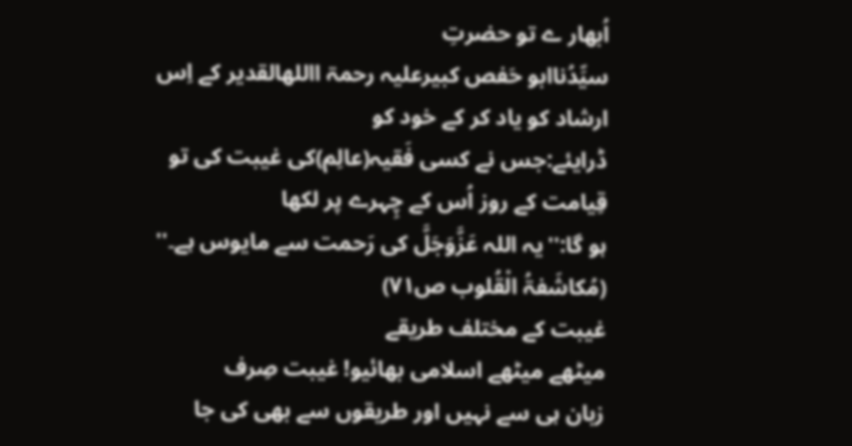اُبھار ے تو حضرتِ
سیِّدُناابو حَفص کبیرعلیہ رحمۃ االلهالقدیر کے اِس ارشاد کو یاد کر کے خود کو
ڈرایئے:جس نے کسی فَقیہ(عالِم)کی غیبت کی تو قِیامت کے روز اُس کے چِہرے پر لکھا
ہو گا:''یہ اللہ عَزَّوَجَلَّ کی رَحمت سے مایوس ہے۔'' (مُکاشَفۃُ الْقُلوب ص۷۱)
غیبت کے مختلف طریقے
میٹھے میٹھے اسلامی بھائیو! غیبت صِرف
زبان ہی سے نہیں اور طریقوں سے بھی کی جا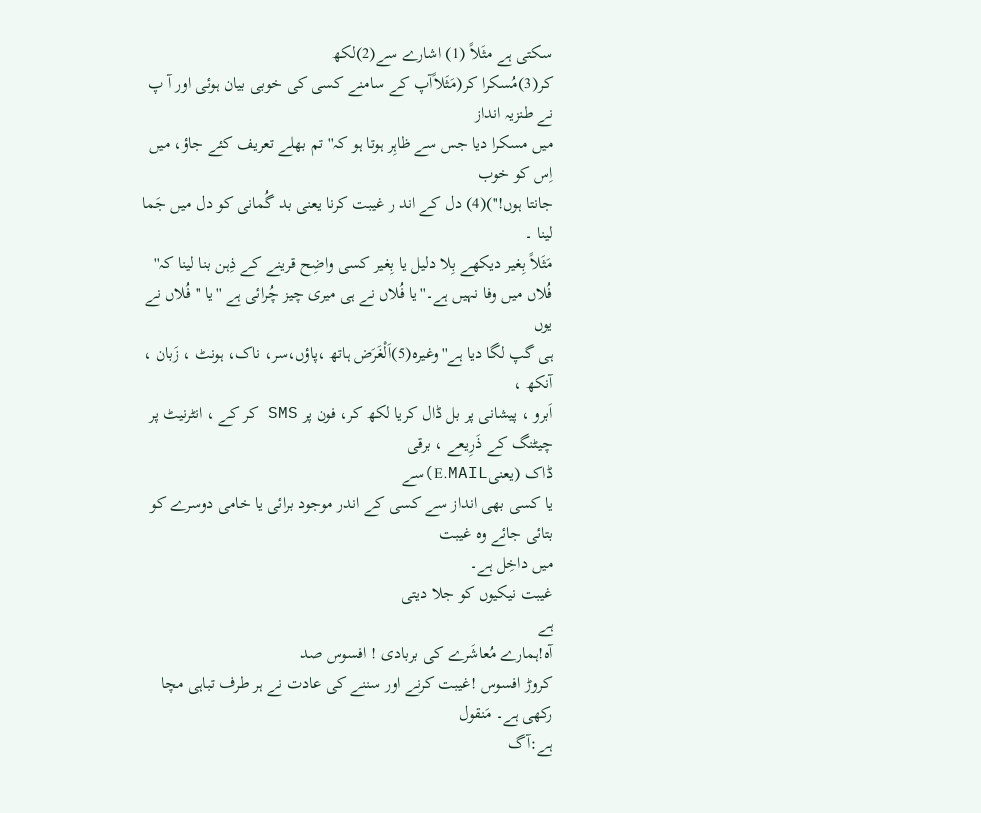سکتی ہے مثَلاً (1) اشارے سے(2)لکھ
کر(3)مُسکرا کر(مَثَلاًآپ کے سامنے کسی کی خوبی بیان ہوئی اور آ پ نے طنزیہ انداز
میں مسکرا دیا جس سے ظاہِر ہوتا ہو کہ''تم بھلے تعریف کئے جاؤ، میں اِس کو خوب
جانتا ہوں!'')(4) دل کے اند ر غیبت کرنا یعنی بد گُمانی کو دل میں جَما لینا ۔
مَثَلاً بِغیر دیکھے بِلا دلیل یا بِغیر کسی واضِح قرینے کے ذِہن بنا لینا کہ''
فُلاں میں وفا نہیں ہے۔''یا فُلاں نے ہی میری چیز چُرائی ہے ''یا ''فُلاں نے یوں
ہی گپ لگا دیا ہے''وغیرہ(5)اَلْغَرَض ہاتھ ،پاؤں،سر، ناک، ہونٹ ، زَبان ، آنکھ ،
اَبرو ، پیشانی پر بل ڈال کریا لکھ کر، فون پر SMS کر کے ، انٹرنیٹ پر چیٹنگ کے ذَرِیعے ، برقی
ڈاک (یعنیE.MAIL)سے
یا کسی بھی انداز سے کسی کے اندر موجود برائی یا خامی دوسرے کو بتائی جائے وہ غیبت
میں داخِل ہے۔
غیبت نیکیوں کو جلا دیتی
ہے
آہ!ہمارے مُعاشَرے کی بربادی ! افسوس صد
کروڑ افسوس !غیبت کرنے اور سننے کی عادت نے ہر طرف تباہی مچا رکھی ہے۔ مَنقول
ہے:آگ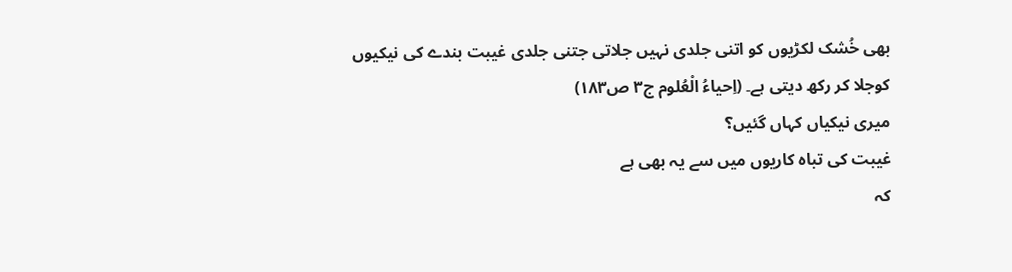بھی خُشک لکڑیوں کو اتنی جلدی نہیں جلاتی جتنی جلدی غیبت بندے کی نیکیوں
کوجلا کر رکھ دیتی ہے۔ (اِحیاءُ الْعُلوم ج۳ ص۱۸۳)
میری نیکیاں کہاں گئیں؟
غیبت کی تباہ کاریوں میں سے یہ بھی ہے
کہ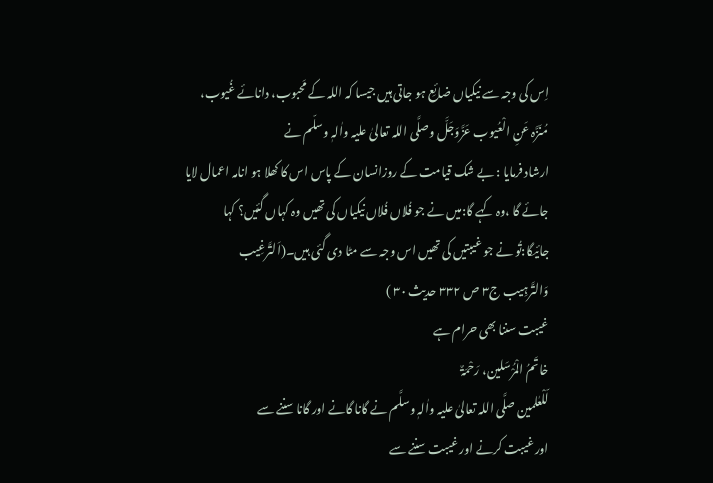اِس کی وجہ سے نیکیاں ضائِع ہو جاتی ہیں جیسا کہ اللہ کے مَحبوب، دانائے غُیوب،
مُنَزَّہ عَنِ الْعُیوب عَزَّوَجَلَّ وصلَّی اللہ تعالیٰ علیہ واٰلہٖ وسلّم نے
ارشاد فرمایا : بے شک قیامت کے روزانسان کے پاس اس کا کھلا ہو انامہ اعمال لایا
جائے گا ،وہ کہے گا:میں نے جو فُلاں فُلاں نیکیاں کی تھیں وہ کہاں گئیں؟ کہا
جائیگا:تُو نے جو غیبتیں کی تھیں اس وجہ سے مٹا دی گئی ہیں۔(اَلتَّرغِیب
وَالتَّرہِیب ج۳ ص ۳۳۲ حدیث ۳۰ )
غیبت سننا بھی حرام ہے
خاتَمُ الْمُرْسَلین، رَحْمَۃٌ
لّلْعٰلمین صلَّی اللہ تعالیٰ علیہ واٰلہٖ وسلَّم نے گانا گانے اور گانا سننے سے
اور غیبت کرنے اور غیبت سننے سے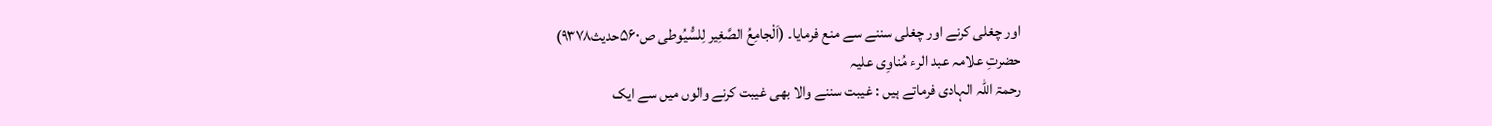اور چغلی کرنے اور چغلی سننے سے منع فرمایا۔ (اَلْجامِعُ الصَّغِیر لِلسُّیُوطی ص۵۶۰حدیث۹۳۷۸)
حضرتِ علامہ عبد الرء مُناوِی علیہ
رحمۃ اللہ الہادی فرماتے ہیں : غیبت سننے والا بھی غیبت کرنے والوں میں سے ایک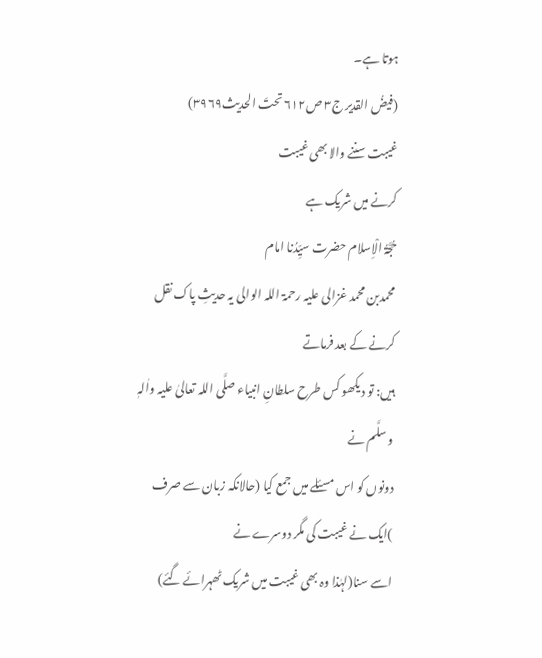ہوتا ہے۔
(فیضُ القدیر ج۳ ص۶۱۲ تحتَ الحدیث۳۹۶۹)
غیبت سننے والا بھی غیبت
کرنے میں شریک ہے
حُجَّۃُ الْاِسلام حضرت سیِّدُنا امام
محمدبن محمد غزالی علیہ رحمۃ اللہ الوالی یہ حدیثِ پاک نقل کرنے کے بعد فرماتے
ہیں: تو دیکھو کس طرح سلطانِ انبیاء صلَّی اللہ تعالیٰ علیہ واٰلہٖ و سلَّم نے
دونوں کو اس مسئلے میں جمع کیا (حالانکہ زبان سے صرف )ایک نے غیبت کی مگر دوسرے نے
اسے سنا(لہٰذا وہ بھی غیبت میں شریک ٹھہرائے گئے)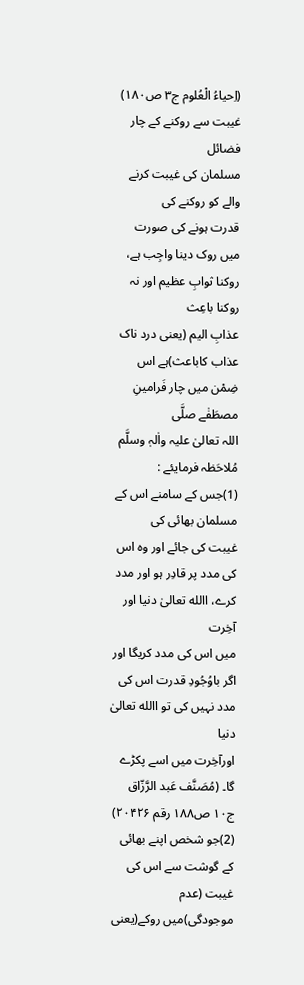(اِحیاءُ الْعُلوم ج۳ ص۱۸۰)
غیبت سے روکنے کے چار
فضائل
مسلمان کی غیبت کرنے والے کو روکنے کی
قدرت ہونے کی صورت میں روک دینا واجِب ہے، روکنا ثوابِ عظیم اور نہ روکنا باعِث
عذابِ الیم (یعنی درد ناک عذاب کاباعث)ہے اس ضِمْن میں چار فَرامینِ مصطَفٰے صلَّی
اللہ تعالیٰ علیہ واٰلہٖ وسلَّم مُلاحَظہ فرمایئے :
(1)جس کے سامنے اس کے مسلمان بھائی کی
غیبت کی جائے اور وہ اس کی مدد پر قادِر ہو اور مدد کرے، االله تعالیٰ دنیا اور آخِرت
میں اس کی مدد کریگا اور اگر باوُجُودِ قدرت اس کی مدد نہیں کی تو االله تعالیٰ دنیا
اورآخِرت میں اسے پکڑے گا۔ (مُصَنَّف عَبد الرَّزّاق ج۱۰ ص۱۸۸ رقم ۲۰۴۲۶)
(2)جو شخص اپنے بھائی کے گوشت سے اس کی
غیبت (عدم موجودگی)میں روکے(یعنی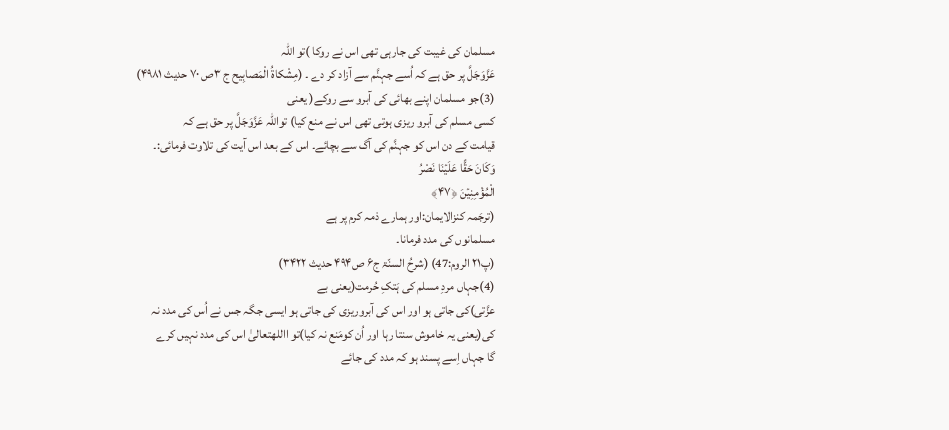مسلمان کی غیبت کی جارہی تھی اس نے روکا )تو اللہ
عَزَّوَجَلَّ پر حق ہے کہ اُسے جہنَّم سے آزاد کر دے ۔ (مِشْکاۃُ الْمَصابِیح ج ۳ص ۷۰ حدیث ۴۹۸۱)
(3)جو مسلمان اپنے بھائی کی آبرو سے روکے( یعنی
کسی مسلم کی آبرو ریزی ہوتی تھی اس نے منع کیا) تواللہ عَزَّوَجَلَّ پر حق ہے کہ
قیامت کے دن اس کو جہنَّم کی آگ سے بچائے۔ اس کے بعد اس آیت کی تلاوت فرمائی:۔
وَکَانَ حَقًّا عَلَیۡنَا نَصْرُ
الْمُؤْمِنِیۡنَ ﴿۴۷﴾
(ترجَمہ کنزالایمان:اور ہمارے ذمہ کرم پر ہے
مسلمانوں کی مدد فرمانا۔
(پ۲۱ الروم:47) (شرحُ السنّۃ ج۶ ص۴۹۴ حدیث ۳۴۲۲)
(4)جہاں مردِ مسلم کی ہَتکِ حُرمت(یعنی بے
عزَّتی)کی جاتی ہو اور اس کی آبروریزی کی جاتی ہو ایسی جگہ جس نے اُس کی مدد نہ
کی(یعنی یہ خاموش سنتا رہا اور اُن کومَنع نہ کیا)تو االلهتعالیٰ اس کی مدد نہیں کرے
گا جہاں اِسے پسند ہو کہ مدد کی جائے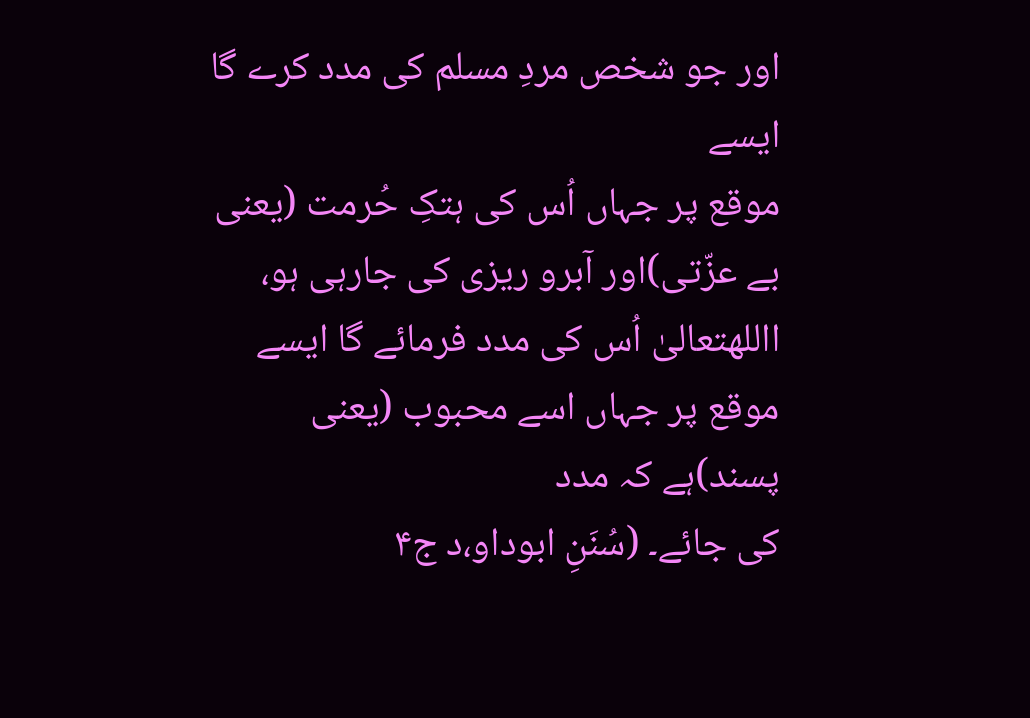اور جو شخص مردِ مسلم کی مدد کرے گا ایسے
موقع پر جہاں اُس کی ہتکِ حُرمت (یعنی بے عزّتی)اور آبرو ریزی کی جارہی ہو،
االلهتعالیٰ اُس کی مدد فرمائے گا ایسے موقع پر جہاں اسے محبوب (یعنی پسند)ہے کہ مدد
کی جائے۔ (سُنَنِ ابوداو،د ج۴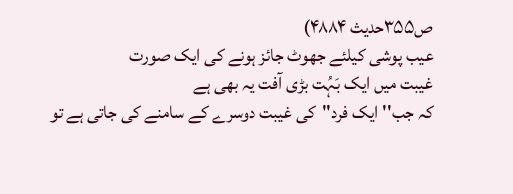ص۳۵۵حدیث ۴۸۸۴)
عیب پوشی کیلئے جھوٹ جائز ہونے کی ایک صورت
غیبت میں ایک بَہُت بڑی آفت یہ بھی ہے
کہ جب''ایک فرد''کی غیبت دوسرے کے سامنے کی جاتی ہے تو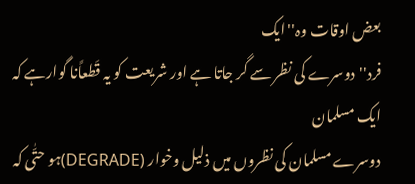بعض اوقات وہ''ایک
فرد''دوسرے کی نظر سے گر جاتا ہے اور شریعت کو یہ قَطعاًنا گوارہے کہ ایک مسلمان
دوسرے مسلمان کی نظروں میں ذلیل وخوار (DEGRADE)ہو حتّٰی کہ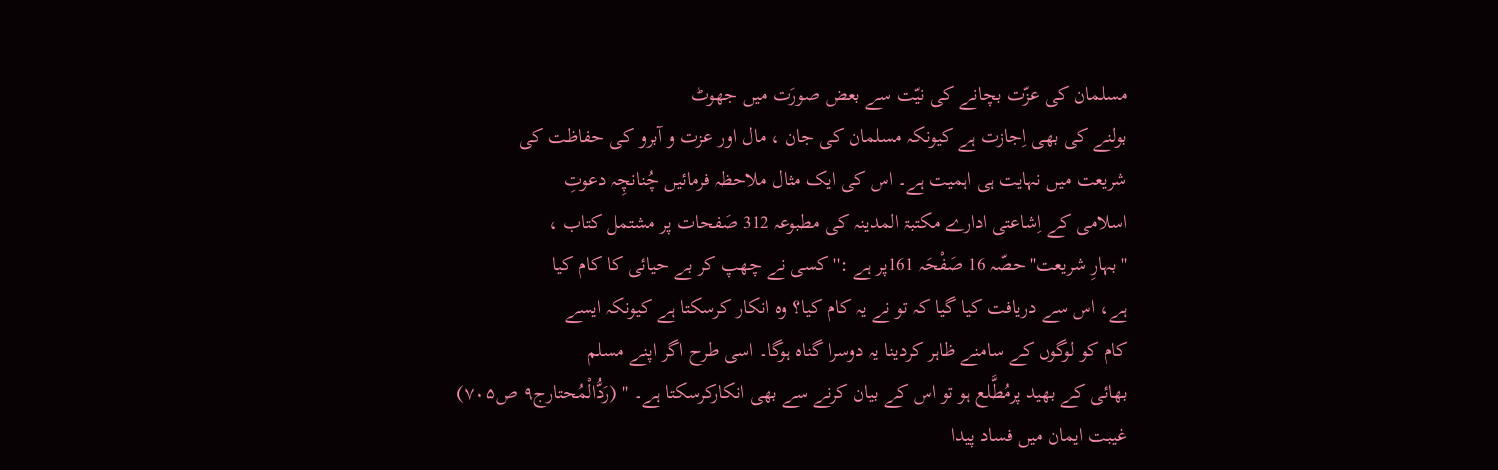مسلمان کی عزّت بچانے کی نیّت سے بعض صورَت میں جھوٹ
بولنے کی بھی اِجازت ہے کیونکہ مسلمان کی جان ، مال اور عزت و آبرو کی حفاظت کی
شریعت میں نہایت ہی اہمیت ہے۔ اس کی ایک مثال ملاحظہ فرمائیں چُنانچِہ دعوتِ
اسلامی کے اِشاعتی ادارے مکتبۃ المدینہ کی مطبوعہ 312 صَفحات پر مشتمل کتاب ،
''بہارِ شریعت''حصّہ 16 صَفْحَہ 161پر ہے :''کسی نے چھپ کر بے حیائی کا کام کیا
ہے، اس سے دریافت کیا گیا کہ تو نے یہ کام کیا؟ وہ انکار کرسکتا ہے کیونکہ ایسے
کام کو لوگوں کے سامنے ظاہر کردینا یہ دوسرا گناہ ہوگا۔ اسی طرح اگر اپنے مسلم
بھائی کے بھید پرمُطَّلع ہو تو اس کے بیان کرنے سے بھی انکارکرسکتا ہے۔ '' (رَدُّالْمُحتارج۹ ص۷۰۵)
غیبت ایمان میں فساد پیدا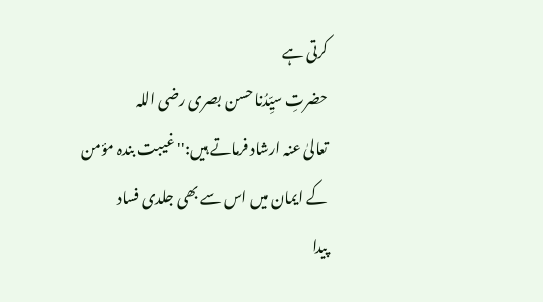کرتی ہے
حضرتِ سیِّدُنا حسن بصری رضی اللہ
تعالیٰ عنہ ارشاد فرماتے ہیں:''غیبت بندہ مؤمن کے ایمان میں اس سے بھی جلدی فساد
پیدا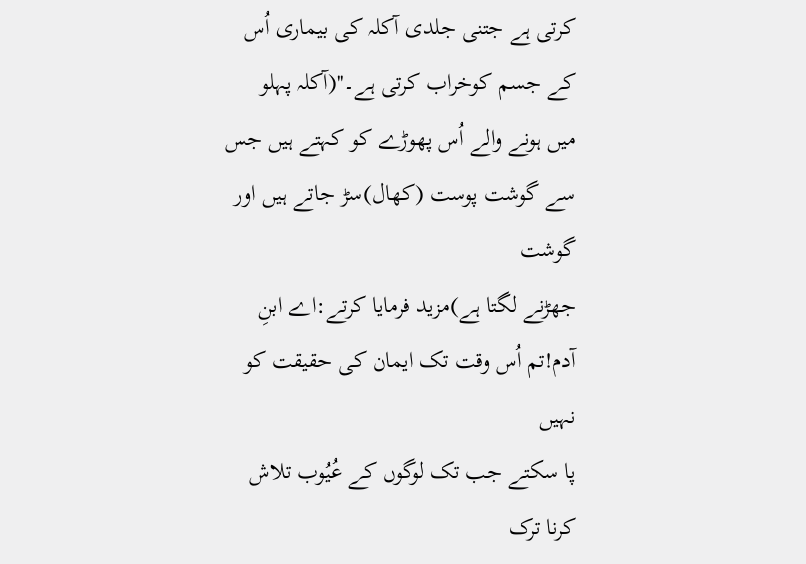کرتی ہے جتنی جلدی آکلہ کی بیماری اُس کے جسم کوخراب کرتی ہے۔''(آکلہ پہلو
میں ہونے والے اُس پھوڑے کو کہتے ہیں جس سے گوشت پوست (کھال)سڑ جاتے ہیں اور گوشت
جھڑنے لگتا ہے)مزید فرمایا کرتے:اے ابنِ آدم!تم اُس وقت تک ایمان کی حقیقت کو نہیں
پا سکتے جب تک لوگوں کے عُیُوب تلاش کرنا ترک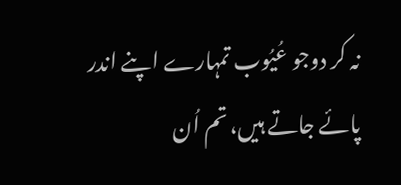نہ کر دوجو عُیُوب تمہارے اپنے اندر
پائے جاتے ہیں، تم اُن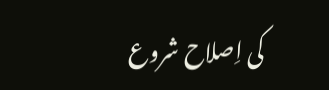کی اِصلاح شروع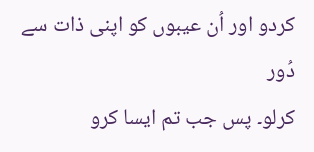کردو اور اُن عیبوں کو اپنی ذات سے دُور
کرلو۔ پس جب تم ایسا کرو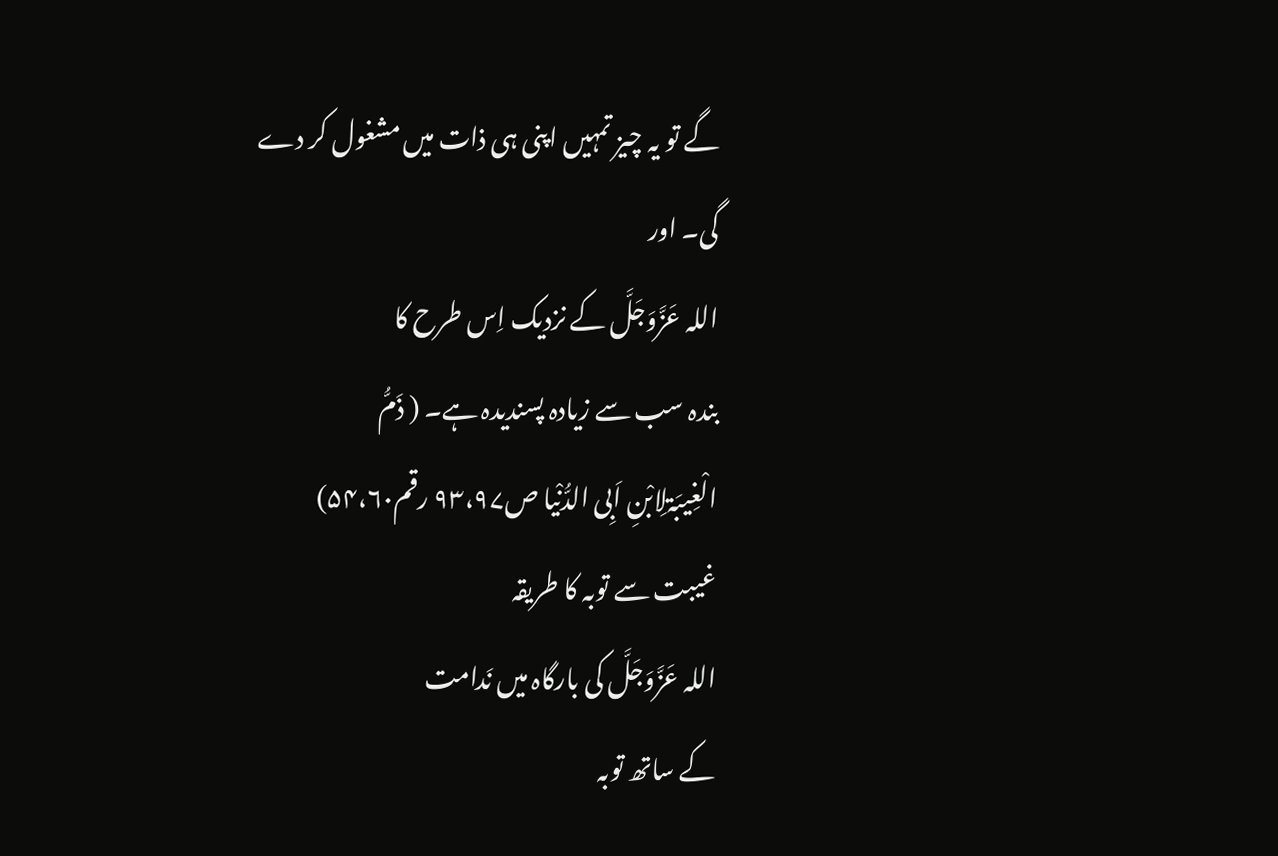گے تو یہ چیز تمہیں اپنی ہی ذات میں مشغول کر دے گی۔ اور
اللہ عَزَّوَجَلَّ کے نزدیک اِس طرح کا
بندہ سب سے زیادہ پسندیدہ ہے۔ ( ذَمُّ
الْغِیبَۃلِابْنِ اَبِی الدُّنْیا ص۹۳،۹۷ رقم۵۴،۶۰)
غیبت سے توبہ کا طریقہ
اللہ عَزَّوَجَلَّ کی بارگاہ میں نَدامت
کے ساتھ توبہ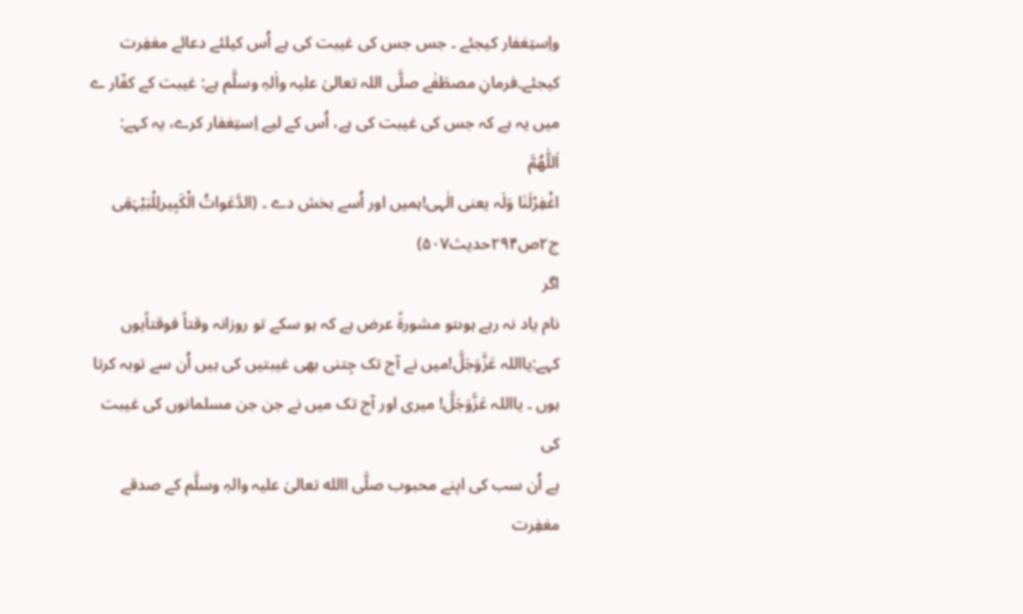واِستِغفار کیجئے ۔ جس جس کی غیبت کی ہے اُس کیلئے دعائے مغفِرت
کیجئے۔فرمانِ مصطَفٰے صلَّی اللہ تعالیٰ علیہ واٰلہٖ وسلَّم ہے: غیبت کے کفّار ے
میں یہ ہے کہ جس کی غیبت کی ہے، اُس کے لیے اِستِغفار کرے، یہ کہے: اَللّٰھُمَّ
اغْفِرْلَنَا وَلَہ یعنی الٰہی!ہمیں اور اُسے بخش دے ۔ (الدَّعَواتُ الْکَبِیرلِلْبَیْہَقِی ج۲ص۲۹۴حدیث۵۰۷)
اگر
نام یاد نہ رہے ہوںتو مشورۃً عرض ہے کہ ہو سکے تو روزانہ وقتاً فوقتاًیوں
کہے:یااللہ عَزَّوَجَلَّ!میں نے آج تک جِتنی بھی غیبتیں کی ہیں اُن سے توبہ کرتا
ہوں ۔ یااللہ عَزَّوَجَلَّ! میری اور آج تک میں نے جن جن مسلمانوں کی غیبت کی
ہے اُن سب کی اپنے محبوب صلَّی االله تعالیٰ علیہ والہٖ وسلَّم کے صدقے مغفِرت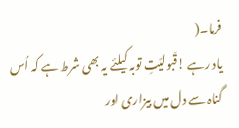فرما۔(
یاد رہے !قَبولیّتِ توبہ کیلئے یہ بھی شرط ہے کہ اُس گناہ سے دل میں بیزاری اور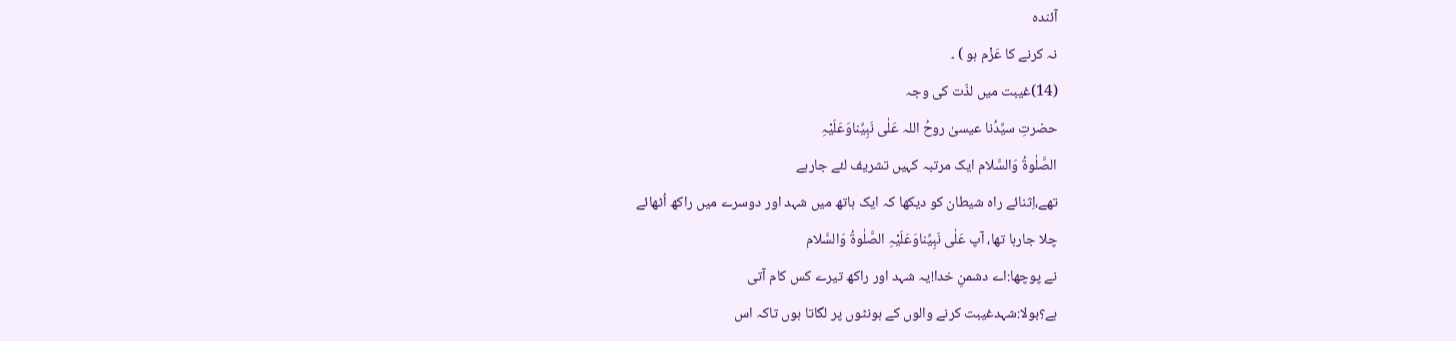آئندہ
نہ کرنے کا عَزْم ہو ) ۔
(14)غیبت میں لذّت کی وجہ
حضرتِ سیِّدُنا عیسیٰ روحُ اللہ عَلٰی نَبِیِّناوَعَلَیْہِ
الصَّلٰوۃُ وَالسَّلام ایک مرتبہ کہیں تشریف لئے جارہے
تھے،اِثنائے راہ شیطان کو دیکھا کہ ایک ہاتھ میں شہد اور دوسرے میں راکھ اُٹھائے
چلا جارہا تھا، آپ عَلٰی نَبِیِّناوَعَلَیْہِ الصَّلٰوۃُ وَالسَّلام
نے پوچھا:اے دشمنِ خدا!یہ شہد اور راکھ تیرے کس کام آتی
ہے؟بولا:شہدغیبت کرنے والوں کے ہونٹوں پر لگاتا ہوں تاکہ اس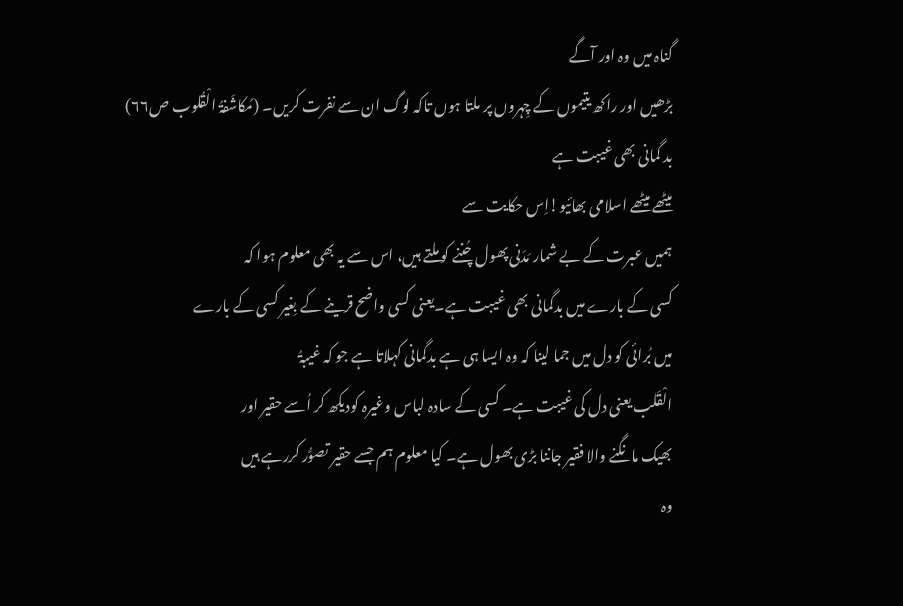گناہ میں وہ اور آگے
بڑھیں اور راکھ یتیموں کے چِہروں پر ملتا ہوں تاکہ لوگ ان سے نفرت کریں۔ (مُکاشَفۃُ الْقُلوب ص۶۶)
بد گمانی بھی غیبت ہے
میٹھے میٹھے اسلامی بھائیو!اِس حکایت سے
ہمیں عبرت کے بے شمار مَدَنی پھول چُننے کو ملتے ہیں، اس سے یہ بھی معلوم ہوا کہ
کسی کے بارے میں بدگمانی بھی غیبت ہے۔یعنی کسی واضح قرینے کے بِغیر کسی کے بارے
میں بُرائی کو دل میں جما لینا کہ وہ ایسا ہی ہے بدگمانی کہلاتا ہے جو کہ غیبۃُ
الْقَلب یعنی دل کی غیبت ہے۔ کسی کے سادہ لباس وغیرہ کودیکھ کر اُسے حقیر اور
بھیک مانگنے والا فقیر جاننا بڑی بھول ہے۔ کیا معلوم ہم جسے حقیر تصوُّر کررہے ہیں
وہ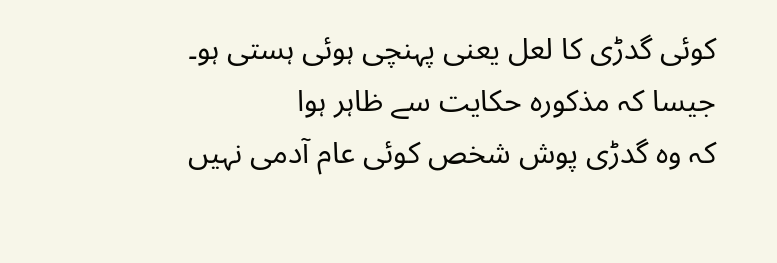کوئی گدڑی کا لعل یعنی پہنچی ہوئی ہستی ہو۔ جیسا کہ مذکورہ حکایت سے ظاہر ہوا
کہ وہ گدڑی پوش شخص کوئی عام آدمی نہیں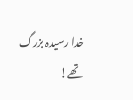خدا رسیدہ بزرگ تھے!